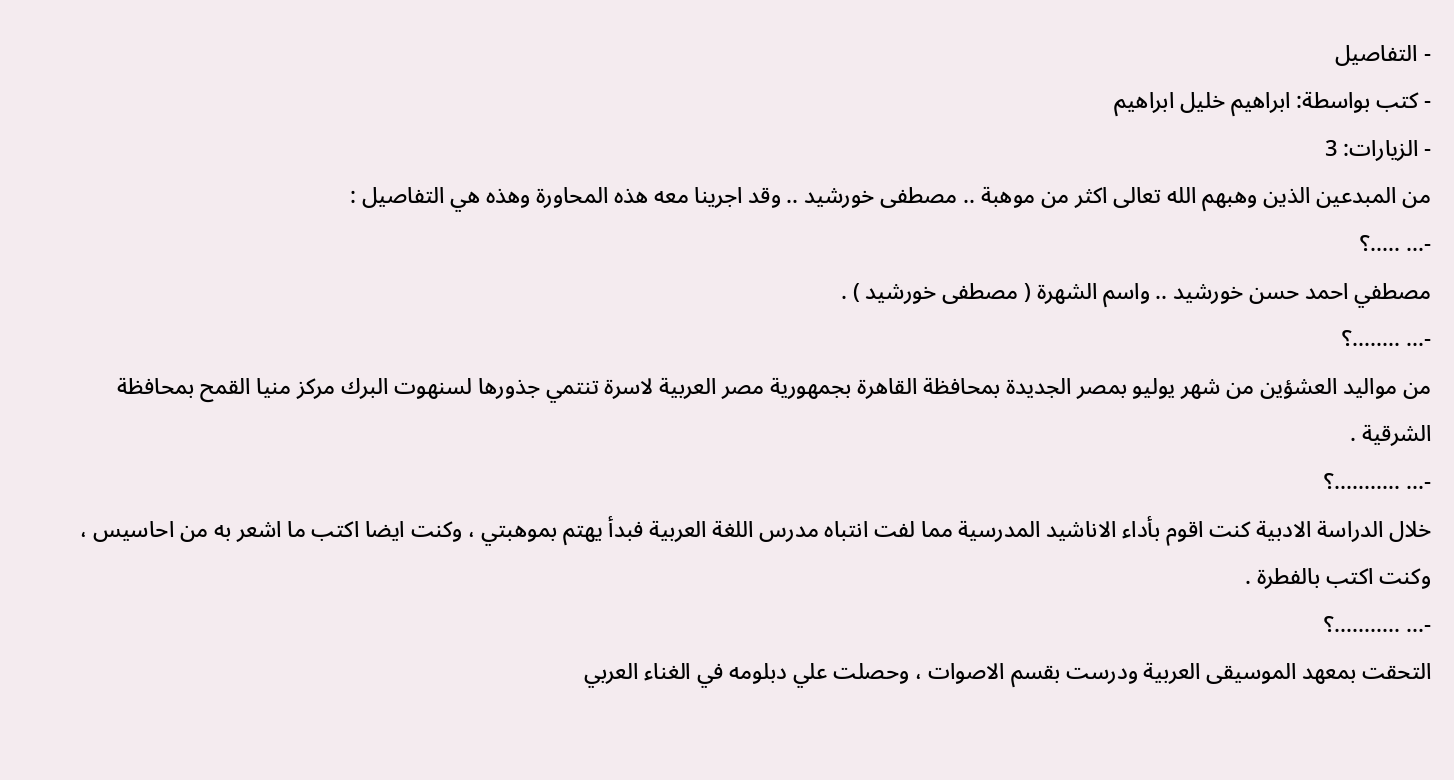- التفاصيل
- كتب بواسطة: ابراهيم خليل ابراهيم
- الزيارات: 3
من المبدعين الذين وهبهم الله تعالى اكثر من موهبة .. مصطفى خورشيد .. وقد اجرينا معه هذه المحاورة وهذه هي التفاصيل :
-... .....؟
مصطفي احمد حسن خورشيد .. واسم الشهرة ( مصطفى خورشيد ) .
-... ........؟
من مواليد العشؤين من شهر يوليو بمصر الجديدة بمحافظة القاهرة بجمهورية مصر العربية لاسرة تنتمي جذورها لسنهوت البرك مركز منيا القمح بمحافظة الشرقية .
-... ...........؟
خلال الدراسة الادبية كنت اقوم بأداء الاناشيد المدرسية مما لفت انتباه مدرس اللغة العربية فبدأ يهتم بموهبتي ، وكنت ايضا اكتب ما اشعر به من احاسيس ، وكنت اكتب بالفطرة .
-... ...........؟
التحقت بمعهد الموسيقى العربية ودرست بقسم الاصوات ، وحصلت علي دبلومه في الغناء العربي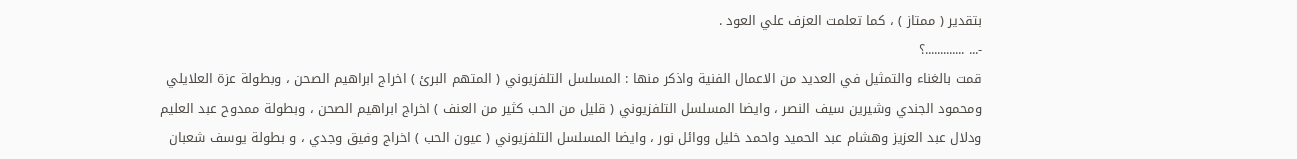بتقدير ( ممتاز ) ، كما تعلمت العزف علي العود .
-... .............؟
قمت بالغناء والتمثيل في العديد من الاعمال الفنية واذكر منها : المسلسل التلفزيوني ( المتهم البرئ ) اخراج ابراهيم الصحن ، وبطولة عزة العلايلي ومحمود الجندي وشيرين سيف النصر ، وايضا المسلسل التلفزيوني ( قليل من الحب كثير من العنف ) اخراج ابراهيم الصحن ، وبطولة ممدوح عبد العليم ودلال عبد العزيز وهشام عبد الحميد واحمد خليل ووائل نور ، وايضا المسلسل التلفزيوني ( عيون الحب ) اخراج وفيق وجدي ، و بطولة يوسف شعبان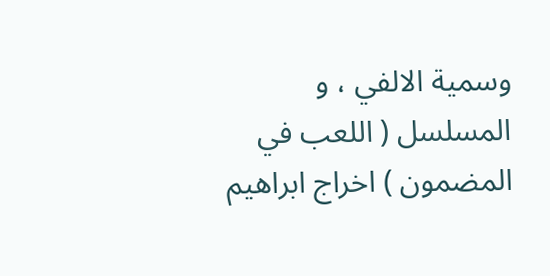وسمية الالفي ، و المسلسل ( اللعب في المضمون ) اخراج ابراهيم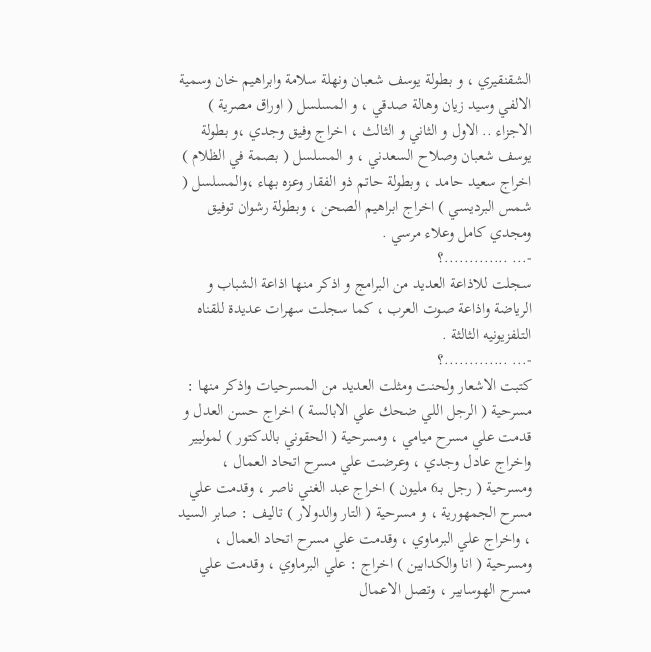الشقنقيري ، و بطولة يوسف شعبان ونهلة سلامة وابراهيم خان وسمية الالفي وسيد زيان وهالة صدقي ، و المسلسل ( اوراق مصرية ) الاجزاء .. الاول و الثاني و الثالث ، اخراج وفيق وجدي ،و بطولة يوسف شعبان وصلاح السعدني ، و المسلسل ( بصمة في الظلام ) اخراج سعيد حامد ، وبطولة حاتم ذو الفقار وعزه بهاء ،والمسلسل ( شمس البرديسي ) اخراج ابراهيم الصحن ، وبطولة رشوان توفيق ومجدي كامل وعلاء مرسي .
-... .............؟
سجلت للاذاعة العديد من البرامج و اذكر منها اذاعة الشباب و الرياضة واذاعة صوت العرب ، كما سجلت سهرات عديدة للقناه التلفزيونيه الثالثة .
-... .............؟
كتبت الاشعار ولحنت ومثلت العديد من المسرحيات واذكر منها : مسرحية ( الرجل اللي ضحك علي الابالسة ) اخراج حسن العدل و قدمت علي مسرح ميامي ، ومسرحية ( الحقوني بالدكتور ) لموليير واخراج عادل وجدي ، وعرضت علي مسرح اتحاد العمال ، ومسرحية ( رجل بــ6 مليون ) اخراج عبد الغني ناصر ، وقدمت علي مسرح الجمهورية ، و مسرحية ( التار والدولار ) تاليف : صابر السيد ، واخراج علي البرماوي ، وقدمت علي مسرح اتحاد العمال ، ومسرحية ( انا والكدابين ) اخراج : علي البرماوي ، وقدمت علي مسرح الهوسابير ، وتصل الاعمال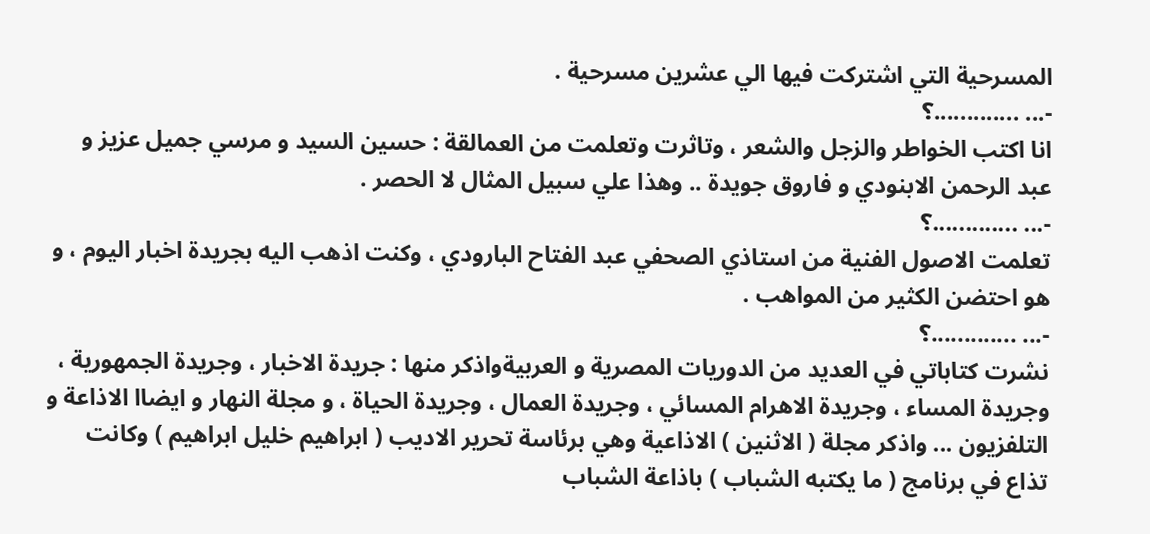المسرحية التي اشتركت فيها الي عشرين مسرحية .
-... .............؟
انا اكتب الخواطر والزجل والشعر ، وتاثرت وتعلمت من العمالقة : حسين السيد و مرسي جميل عزيز و عبد الرحمن الابنودي و فاروق جويدة .. وهذا علي سبيل المثال لا الحصر .
-... .............؟
تعلمت الاصول الفنية من استاذي الصحفي عبد الفتاح البارودي ، وكنت اذهب اليه بجريدة اخبار اليوم ، و هو احتضن الكثير من المواهب .
-... .............؟
نشرت كتاباتي في العديد من الدوريات المصرية و العربيةواذكر منها : جريدة الاخبار ، وجريدة الجمهورية ، وجريدة المساء ، وجريدة الاهرام المسائي ، وجريدة العمال ، وجريدة الحياة ، و مجلة النهار و ايضاا الاذاعة و التلفزيون ... واذكر مجلة ( الاثنين ) الاذاعية وهي برئاسة تحرير الاديب ( ابراهيم خليل ابراهيم ) وكانت تذاع في برنامج ( ما يكتبه الشباب ) باذاعة الشباب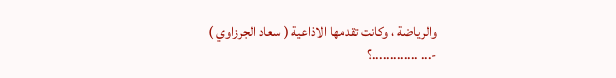والرياضة ، وكانت تقدمها الاذاعية ( سعاد الجرزاوي )
-... .............؟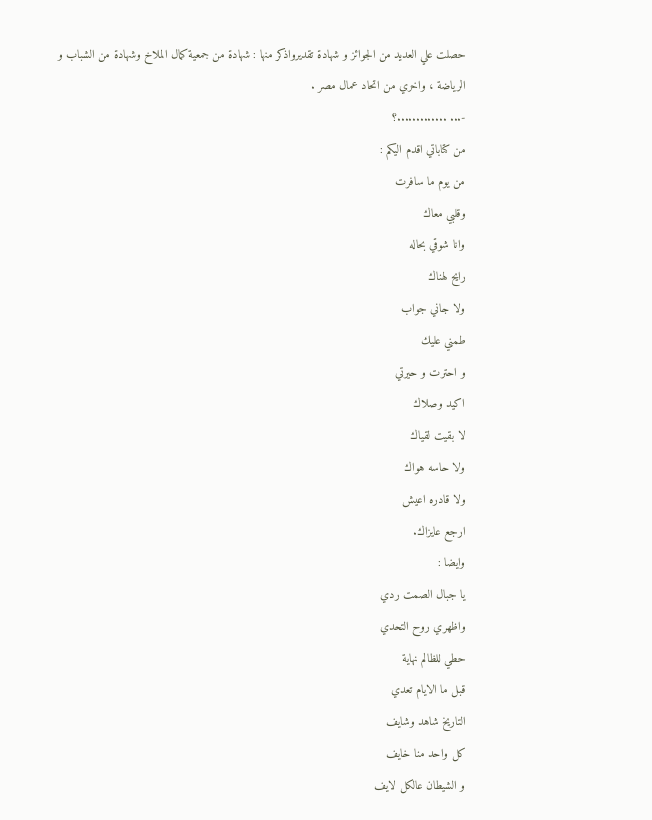حصلت علي العديد من الجوائز و شهادة تقديرواذكر منها : شهادة من جمعية كمال الملاخ وشهادة من الشباب و الرياضة ، واخري من اتحاد عمال مصر .
-... .............؟
من كتاباتي اقدم اليكم :
من يوم ما سافرت
وقلبي معاك
وانا شوقي بحاله
رايح لهناك
ولا جاني جواب
طمني عليك
و احترت و حيرتي
اكيد وصلاك
لا بقيت لقياك
ولا حاسه هواك
ولا قادره اعيش
ارجع عايزاك.
وايضا :
يا جبال الصمت ردي
واظهري روح التحدي
حطي للظالم نهاية
قبل ما الايام تعدي
التاريخ شاهد وشايف
كل واحد منا خايف
و الشيطان عالكل لايف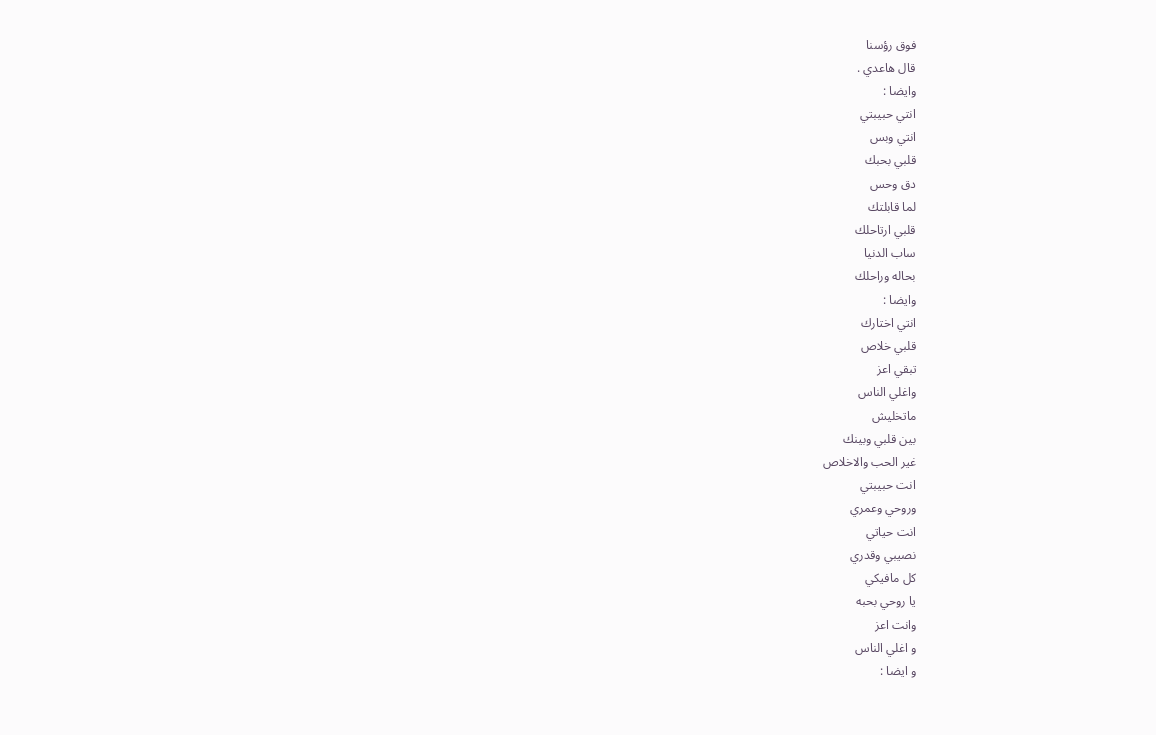فوق رؤسنا
قال هاعدي .
وايضا :
انتي حبيبتي
انتي وبس
قلبي بحبك
دق وحس
لما قابلتك
قلبي ارتاحلك
ساب الدنيا
بحاله وراحلك
وايضا :
انتي اختارك
قلبي خلاص
تبقي اعز
واغلي الناس
ماتخليش
بين قلبي وبينك
غير الحب والاخلاص
انت حبيبتي
وروحي وعمري
انت حياتي
نصيبي وقدري
كل مافيكي
يا روحي بحبه
وانت اعز
و اغلي الناس
و ايضا :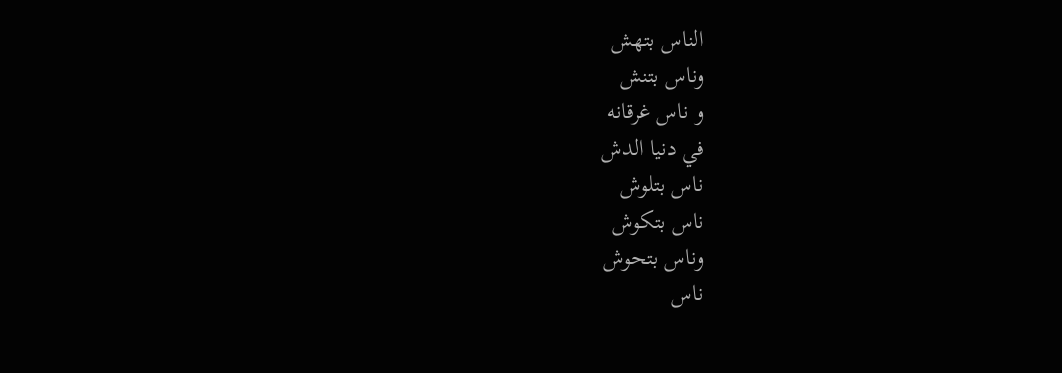الناس بتهش
وناس بتنش
و ناس غرقانه
في دنيا الدش
ناس بتلوش
ناس بتكوش
وناس بتحوش
ناس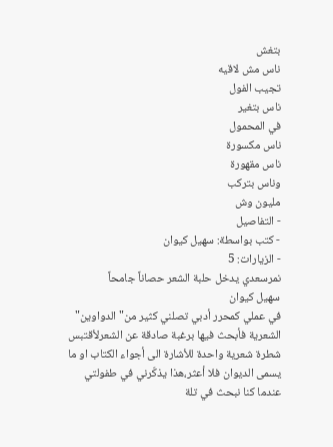بتغش
ناس مش لاقيه
تجيب الفول
ناس بتغير
في المحمول
ناس مكسورة
ناس مقهورة
وناس بتركب
مليون وش
- التفاصيل
- كتب بواسطة: سهيل كيوان
- الزيارات: 5
نمرسعدي يدخل حلبة الشعر حصاناً جامحاً
سهيل كيوان
في عملي كمحرر أدبي تصلني كثير من" الدواوين" الشعرية فأبحث فيها برغبة صادقة عن الشعرلأقتبس شطرة شعرية واحدة للأشارة الى أجواء الكتاب او ما يسمى الديوان فلا أعثر،هذا يذكّرني في طفولتي عندما كنا نبحث في تلة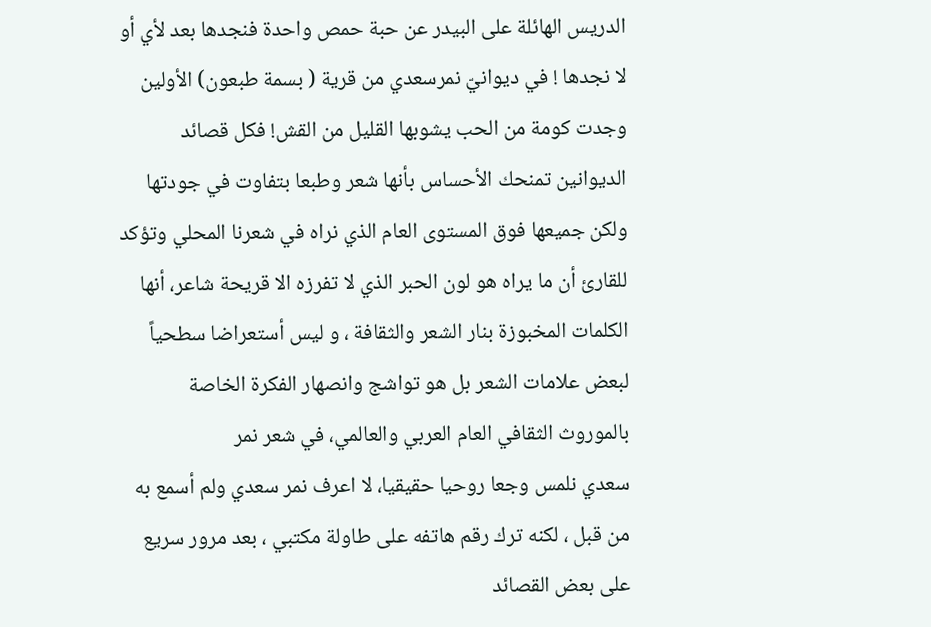الدريس الهائلة على البيدر عن حبة حمص واحدة فنجدها بعد لأي أو لا نجدها ! في ديوانيّ نمرسعدي من قرية ( بسمة طبعون) الأولين وجدت كومة من الحب يشوبها القليل من القش! فكل قصائد الديوانين تمنحك الأحساس بأنها شعر وطبعا بتفاوت في جودتها ولكن جميعها فوق المستوى العام الذي نراه في شعرنا المحلي وتؤكد للقارئ أن ما يراه هو لون الحبر الذي لا تفرزه الا قريحة شاعر، أنها الكلمات المخبوزة بنار الشعر والثقافة ، و ليس أستعراضا سطحياً لبعض علامات الشعر بل هو تواشج وانصهار الفكرة الخاصة بالموروث الثقافي العام العربي والعالمي، في شعر نمر
سعدي نلمس وجعا روحيا حقيقيا، لا اعرف نمر سعدي ولم أسمع به من قبل ، لكنه ترك رقم هاتفه على طاولة مكتبي ، بعد مرور سريع على بعض القصائد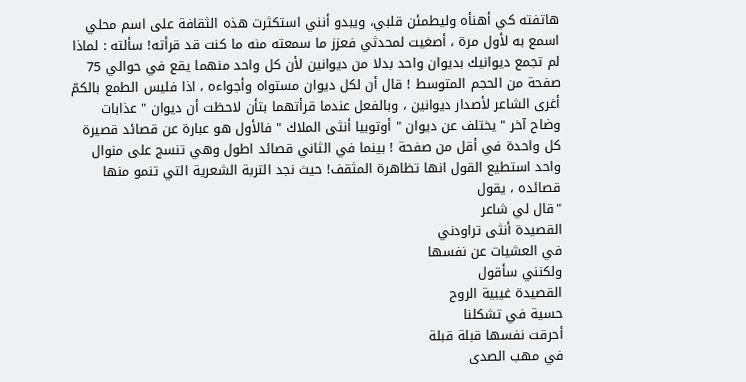هاتفته كي أهنأه وليطمئن قلبي، ويبدو أنني استكثرت هذه الثقافة على اسم محلي اسمع به لأول مرة ، أصغيت لمحدثي فعزز ما سمعته منه ما كنت قد قرأته! سألته : لماذا لم تجمع ديوانيك بديوان واحد بدلا من ديوانين لأن كل واحد منهما يقع في حوالي 75 صفحة من الحجم المتوسط ! قال أن لكل ديوان مستواه وأجواءه ، اذا فليس الطمع بالكمّ أغرى الشاعر لأصدار ديوانين ، وبالفعل عندما قرأتهما بتأن لاحظت أن ديوان " عذابات وضاح آخر " يختلف عن ديوان " أوتوبيا أنثى الملاك " فالأول هو عبارة عن قصائد قصيرة كل واحدة في أقل من صفحة ! بينما في الثاني قصائد اطول وهي تنسج على منوال واحد استطيع القول انها تظاهرة المثقف! حيث نجد التربة الشعرية التي تنمو منها قصائده ، يقول
"قال لي شاعر
القصيدة أنثى تراودني
في العشيات عن نفسها
ولكنني سأقول
القصيدة غيبية الروح
حسية في تشكلنا
أحرقت نفسها قبلة قبلة
في مهب الصدى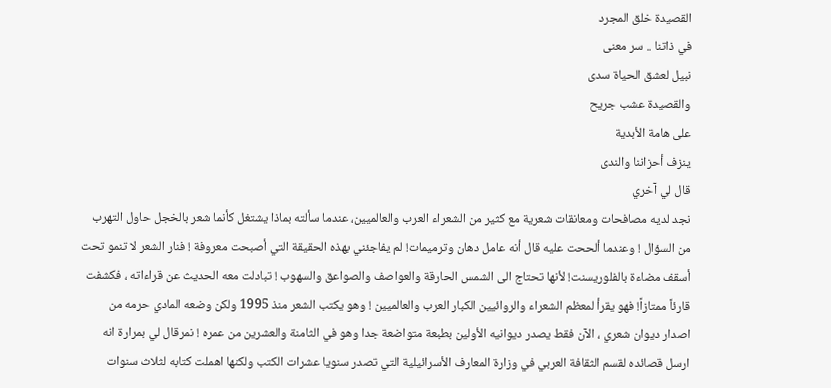القصيدة خلق المجرد
في ذاتنا .. سر معنى
نبيل لعشق الحياة سدى
والقصيدة عشب جريح
على هامة الأبدية
ينزف أحزاننا والندى
قال لي آخري
نجد لديه مصافحات ومعانقات شعرية مع كثير من الشعراء العرب والعالميين، عندما سألته بماذا يشتغل كأنما شعر بالخجل حاول التهرب من السؤال ! وعندما ألححت عليه قال أنه عامل دهان وترميمات! لم يفاجئني بهذه الحقيقة التي أصبحت معروفة ! فنار الشعر لا تنمو تحت أسقف مضاءة بالفلوريسنت! لأنها تحتاج الى الشمس الحارقة والعواصف والصواعق والسهوب ! تبادلت معه الحديث عن قراءاته ، فكشفت قارئاً ممتازاً! فهو يقرأ لمعظم الشعراء والروائيين الكبار العرب والعالميين ! وهو يكتب الشعر منذ 1995 ولكن وضعه المادي حرمه من اصدار ديوان شعري ، الآن فقط يصدر ديوانيه الأولين بطبعة متواضعة جدا وهو في الثامنة والعشرين من عمره ! نمرقال لي بمرارة انه ارسل قصائده لقسم الثقافة العربي في وزارة المعارف الأسرائيلية التي تصدر سنويا عشرات الكتب ولكنها اهملت كتابه لثلاث سنوات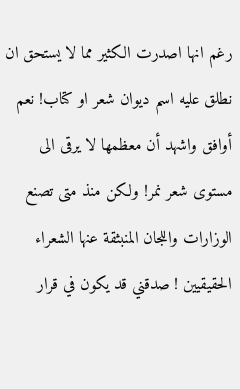رغم انها اصدرت الكثير مما لا يستحق ان نطلق عليه اسم ديوان شعر او كتاب! نعم أوافق واشهد أن معظمها لا يرقى الى مستوى شعر نمر! ولكن منذ متى تصنع الوزارات واللجان المنبثقة عنها الشعراء الحقيقيين ! صدقني قد يكون في قرار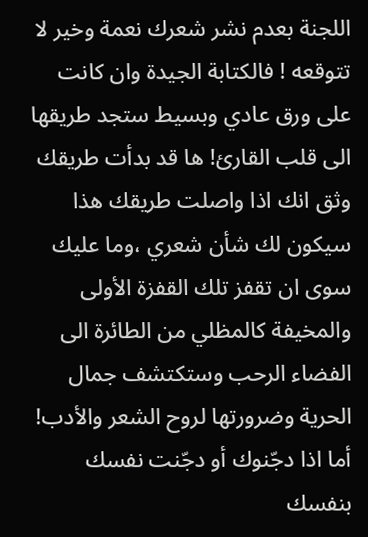اللجنة بعدم نشر شعرك نعمة وخير لا تتوقعه ! فالكتابة الجيدة وان كانت على ورق عادي وبسيط ستجد طريقها الى قلب القارئ! ها قد بدأت طريقك وثق انك اذا واصلت طريقك هذا سيكون لك شأن شعري ،وما عليك سوى ان تقفز تلك القفزة الأولى والمخيفة كالمظلي من الطائرة الى الفضاء الرحب وستكتشف جمال الحرية وضرورتها لروح الشعر والأدب! أما اذا دجّنوك أو دجّنت نفسك بنفسك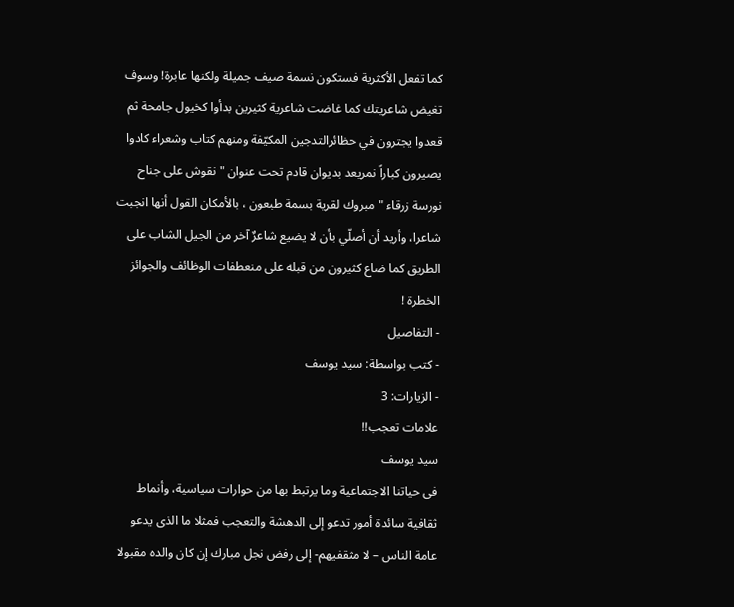كما تفعل الأكثرية فستكون نسمة صيف جميلة ولكنها عابرة! وسوف تغيض شاعريتك كما غاضت شاعرية كثيرين بدأوا كخيول جامحة ثم قعدوا يجترون في حظائرالتدجين المكيّفة ومنهم كتاب وشعراء كادوا يصيرون كباراً نمريعد بديوان قادم تحت عنوان " نقوش على جناح نورسة زرقاء " مبروك لقرية بسمة طبعون ، بالأمكان القول أنها انجبت شاعرا، وأريد أن أصلّي بأن لا يضيع شاعرٌ آخر من الجيل الشاب على الطريق كما ضاع كثيرون من قبله على منعطفات الوظائف والجوائز الخطرة !
- التفاصيل
- كتب بواسطة: سيد يوسف
- الزيارات: 3
علامات تعجب!!
سيد يوسف
فى حياتنا الاجتماعية وما يرتبط بها من حوارات سياسية، وأنماط ثقافية سائدة أمور تدعو إلى الدهشة والتعجب فمثلا ما الذى يدعو عامة الناس – لا مثقفيهم- إلى رفض نجل مبارك إن كان والده مقبولا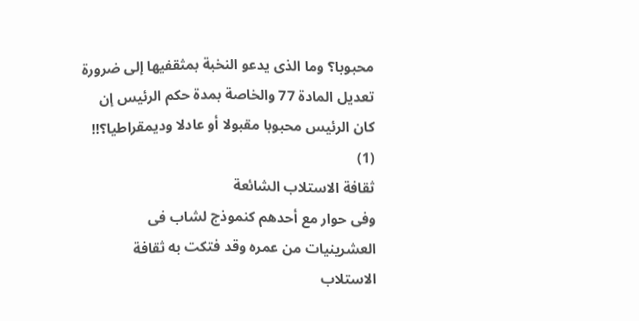محبوبا؟ وما الذى يدعو النخبة بمثقفيها إلى ضرورة تعديل المادة 77 والخاصة بمدة حكم الرئيس إن كان الرئيس محبوبا مقبولا أو عادلا وديمقراطيا؟!!
(1)
ثقافة الاستلاب الشائعة
وفى حوار مع أحدهم كنموذج لشاب فى العشرينيات من عمره وقد فتكت به ثقافة الاستلاب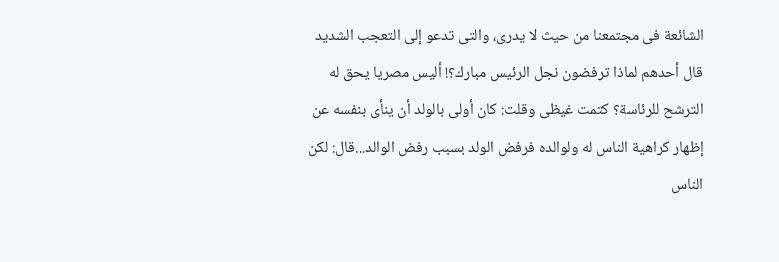الشائعة فى مجتمعنا من حيث لا يدرى، والتى تدعو إلى التعجب الشديد قال أحدهم لماذا ترفضون نجل الرئيس مبارك؟! أليس مصريا يحق له الترشح للرئاسة؟ كتمت غيظى وقلت: كان أولى بالولد أن ينأى بنفسه عن إظهار كراهية الناس له ولوالده فرفض الولد بسبب رفض الوالد...قال: لكن الناس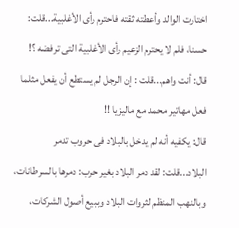اختارت الوالد وأعطته ثقته فاحترم رأى الأغلبية...قلت: حسنا، فلم لا يحترم الزعيم رأى الأغلبية التى ترفضه ؟!
قال: أنت واهم...قلت : إن الرجل لم يستطع أن يفعل مثلما فعل مهاتير محمد مع ماليزيا !!
قال: يكفيه أنه لم يدخل بالبلاد فى حروب تدمر البلاد...قلت: لقد دمر البلاد بغير حرب: دمرها بالسرطانات، وبالنهب المنظم لثروات البلاد وببيع أصول الشركات،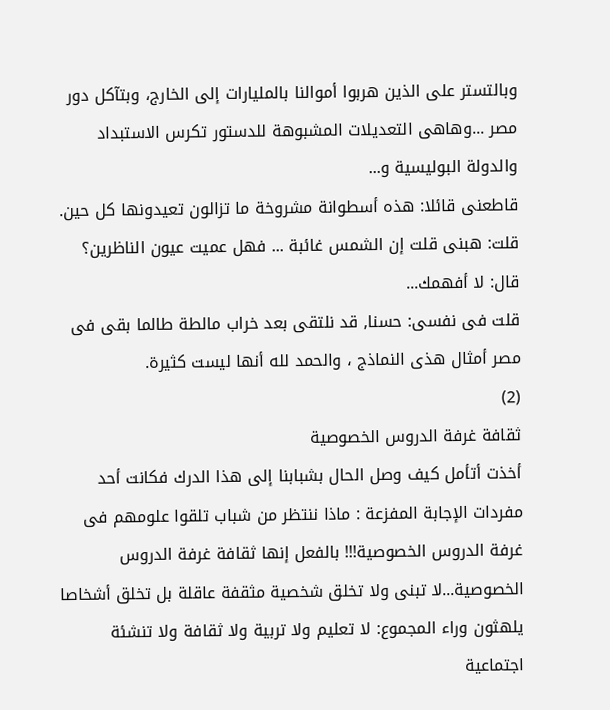وبالتستر على الذين هربوا أموالنا بالمليارات إلى الخارج، وبتآكل دور مصر ...وهاهى التعديلات المشبوهة للدستور تكرس الاستبداد والدولة البوليسية و...
قاطعنى قائلا: هذه أسطوانة مشروخة ما تزالون تعيدونها كل حين.
قلت: هبنى قلت إن الشمس غائبة ... فهل عميت عيون الناظرين؟
قال: لا أفهمك...
قلت فى نفسى: حسنا, قد نلتقى بعد خراب مالطة طالما بقى فى مصر أمثال هذى النماذج ، والحمد لله أنها ليست كثيرة.
(2)
ثقافة غرفة الدروس الخصوصية
أخذت أتأمل كيف وصل الحال بشبابنا إلى هذا الدرك فكانت أحد مفردات الإجابة المفزعة : ماذا ننتظر من شباب تلقوا علومهم فى غرفة الدروس الخصوصية!!! بالفعل إنها ثقافة غرفة الدروس الخصوصية...لا تبنى ولا تخلق شخصية مثقفة عاقلة بل تخلق أشخاصا يلهثون وراء المجموع: لا تعليم ولا تربية ولا ثقافة ولا تنشئة اجتماعية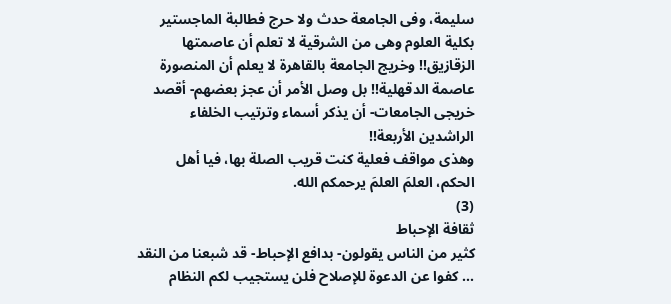سليمة، وفى الجامعة حدث ولا حرج فطالبة الماجستير بكلية العلوم وهى من الشرقية لا تعلم أن عاصمتها الزقازيق!! وخريج الجامعة بالقاهرة لا يعلم أن المنصورة عاصمة الدقهلية!! بل وصل الأمر أن عجز بعضهم- أقصد خريجى الجامعات- أن يذكر أسماء وترتيب الخلفاء الراشدين الأربعة!!
وهذى مواقف فعلية كنت قريب الصلة بها، فيا أهل الحكم، العلمَ العلمَ يرحمكم الله.
(3)
ثقافة الإحباط
كثير من الناس يقولون- بدافع الإحباط- قد شبعنا من النقد ... كفوا عن الدعوة للإصلاح فلن يستجيب لكم النظام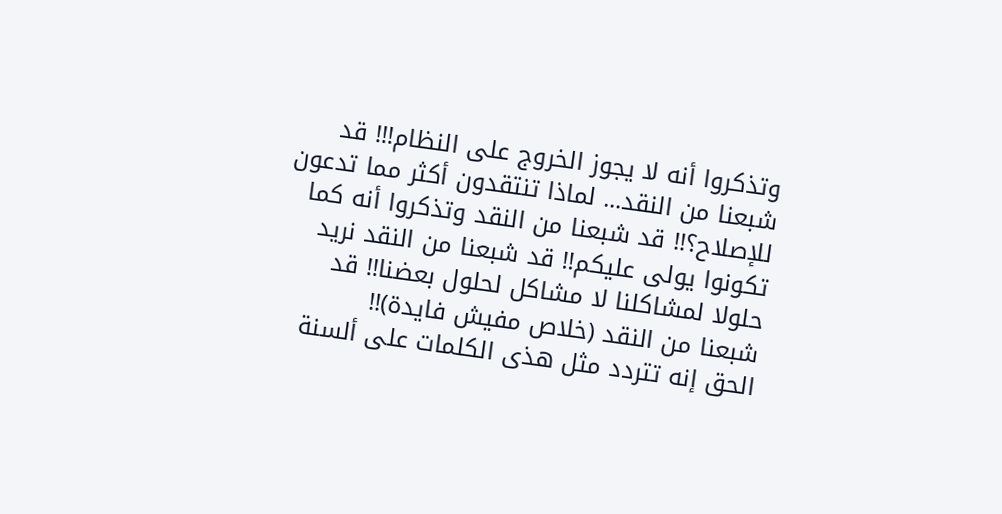وتذكروا أنه لا يجوز الخروج على النظام!!! قد شبعنا من النقد... لماذا تنتقدون أكثر مما تدعون للإصلاح؟!! قد شبعنا من النقد وتذكروا أنه كما تكونوا يولى عليكم!! قد شبعنا من النقد نريد حلولا لمشاكلنا لا مشاكل لحلول بعضنا!! قد شبعنا من النقد (خلاص مفيش فايدة)!!
الحق إنه تتردد مثل هذى الكلمات على ألسنة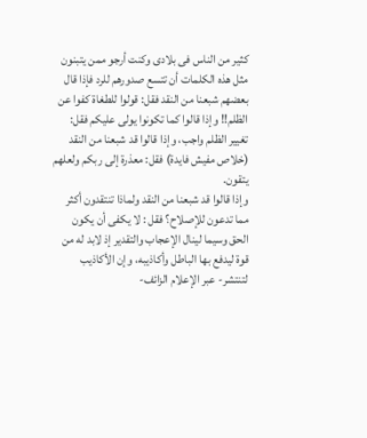كثير من الناس فى بلادى وكنت أرجو ممن يتبنون مثل هذه الكلمات أن تتسع صدورهم للرد فإذا قال بعضهم شبعنا من النقد فقل: قولوا للطغاة كفوا عن الظلم!! وإذا قالوا كما تكونوا يولى عليكم فقل: تغيير الظلم واجب، وإذا قالوا قد شبعنا من النقد (خلاص مفيش فايدة) فقل: معذرة إلى ربكم ولعلهم يتقون.
وإذا قالوا قد شبعنا من النقد ولماذا تنتقدون أكثر مما تدعون للإصلاح؟ فقل : لا يكفى أن يكون الحق وسيما لينال الإعجاب والتقدير إذ لابد له من قوة ليدفع بها الباطل وأكاذيبه، وإن الأكاذيب لتنتشر- عبر الإعلام الزائف-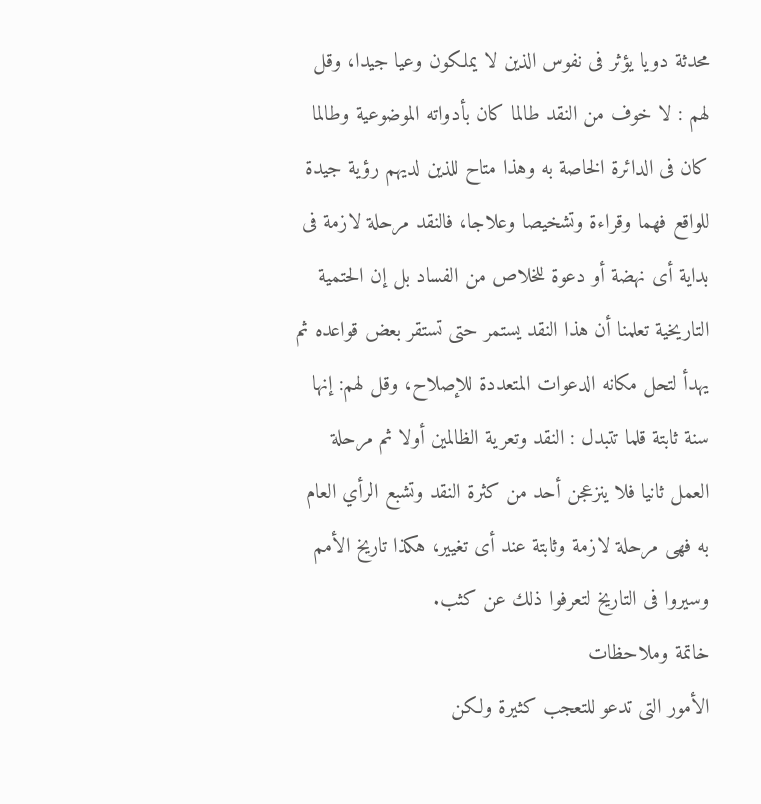محدثة دويا يؤثر فى نفوس الذين لا يملكون وعيا جيدا، وقل لهم : لا خوف من النقد طالما كان بأدواته الموضوعية وطالما كان فى الدائرة الخاصة به وهذا متاح للذين لديهم رؤية جيدة للواقع فهما وقراءة وتشخيصا وعلاجا، فالنقد مرحلة لازمة فى بداية أى نهضة أو دعوة للخلاص من الفساد بل إن الحتمية التاريخية تعلمنا أن هذا النقد يستمر حتى تستقر بعض قواعده ثم يهدأ لتحل مكانه الدعوات المتعددة للإصلاح، وقل لهم: إنها سنة ثابتة قلما تتبدل : النقد وتعرية الظالمين أولا ثم مرحلة العمل ثانيا فلا ينزعجن أحد من كثرة النقد وتشبع الرأي العام به فهى مرحلة لازمة وثابتة عند أى تغيير، هكذا تاريخ الأمم وسيروا فى التاريخ لتعرفوا ذلك عن كثب.
خاتمة وملاحظات
الأمور التى تدعو للتعجب كثيرة ولكن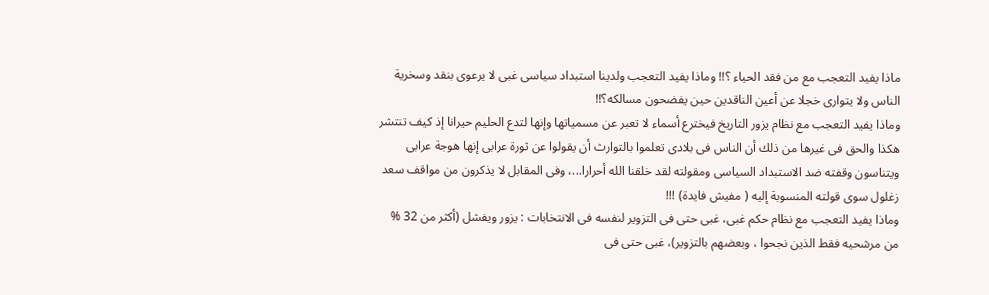ماذا يفيد التعجب مع من فقد الحياء ؟!! وماذا يفيد التعجب ولدينا استبداد سياسى غبى لا يرعوى بنقد وسخرية الناس ولا يتوارى خجلا عن أعين الناقدين حين يفضحون مسالكه؟!!
وماذا يفيد التعجب مع نظام يزور التاريخ فيخترع أسماء لا تعبر عن مسمياتها وإنها لتدع الحليم حيرانا إذ كيف تنتشر هكذا والحق فى غيرها من ذلك أن الناس فى بلادى تعلموا بالتوارث أن يقولوا عن ثورة عرابى إنها هوجة عرابى ويتناسون وقفته ضد الاستبداد السياسى ومقولته لقد خلقنا الله أحرارا...، وفى المقابل لا يذكرون من مواقف سعد زغلول سوى قولته المنسوبة إليه ( مفيش فايدة) !!!
وماذا يفيد التعجب مع نظام حكم غبى، غبى حتى فى التزوير لنفسه فى الانتخابات : يزور ويفشل (أكثر من 32 % من مرشحيه فقط الذين نجحوا ، وبعضهم بالتزوير)، غبى حتى فى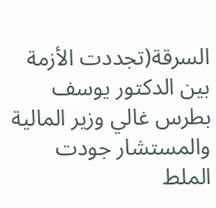السرقة(تجددت الأزمة بين الدكتور يوسف بطرس غالي وزير المالية والمستشار جودت الملط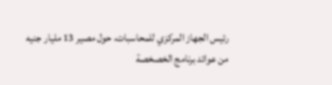رئيس الجهاز المركزي للمحاسبات، حول مصير 13 مليار جنيه من عوائد برنامج الخصخصة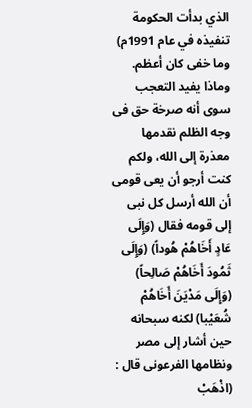الذي بدأت الحكومة تنفيذه في عام 1991م) وما خفى كان أعظم.
وماذا يفيد التعجب سوى أنه صرخة حق فى وجه الظلم نقدمها معذرة إلى الله، ولكم كنت أرجو أن يعى قومى أن الله أرسل كل نبى إلى قومه فقال (وَإِلَى عَادٍ أَخَاهُمْ هُوداً) (وَإِلَى ثَمُودَ أَخَاهُمْ صَالِحاً) (وَإِلَى مَدْيَنَ أَخَاهُمْ شُعَيْبا) لكنه سبحانه حين أشار إلى مصر ونظامها الفرعونى قال :
(اذْهَبْ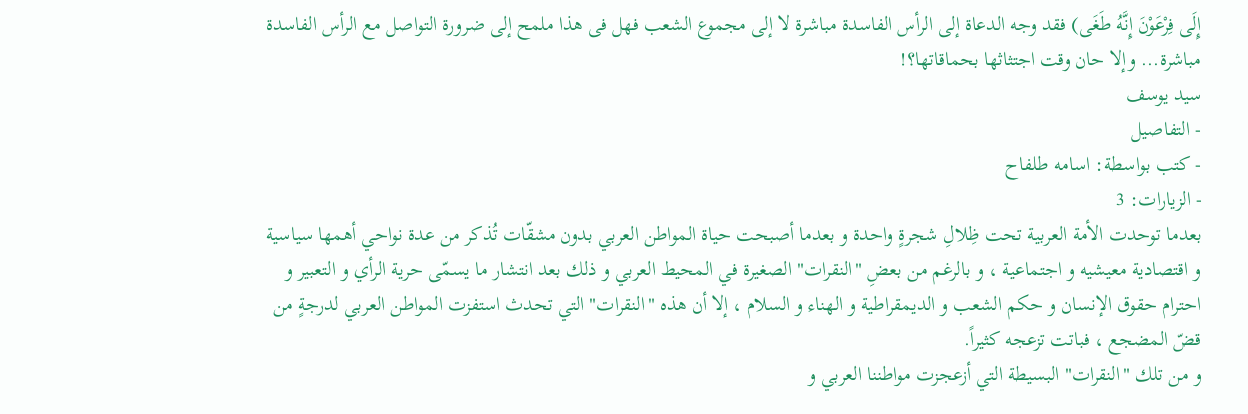إِلَى فِرْعَوْنَ إِنَّهُ طَغَى) فقد وجه الدعاة إلى الرأس الفاسدة مباشرة لا إلى مجموع الشعب فهل فى هذا ملمح إلى ضرورة التواصل مع الرأس الفاسدة مباشرة... وإلا حان وقت اجتثاثها بحماقاتها؟!
سيد يوسف
- التفاصيل
- كتب بواسطة: اسامه طلفاح
- الزيارات: 3
بعدما توحدت الأمة العربية تحت ظِلالِ شجرةٍ واحدة و بعدما أصبحت حياة المواطن العربي بدون مشقّات تُذكر من عدة نواحي أهمها سياسية و اقتصادية معيشيه و اجتماعية ، و بالرغم من بعضِ "النقرات" الصغيرة في المحيط العربي و ذلك بعد انتشار ما يسمّى حرية الرأي و التعبير و احترام حقوق الإنسان و حكم الشعب و الديمقراطية و الهناء و السلام ، إلا أن هذه "النقرات" التي تحدث استفزت المواطن العربي لدرجةٍ من قضّ المضجع ، فباتت تزعجه كثيراً.
و من تلك "النقرات" البسيطة التي أزعجزت مواطننا العربي و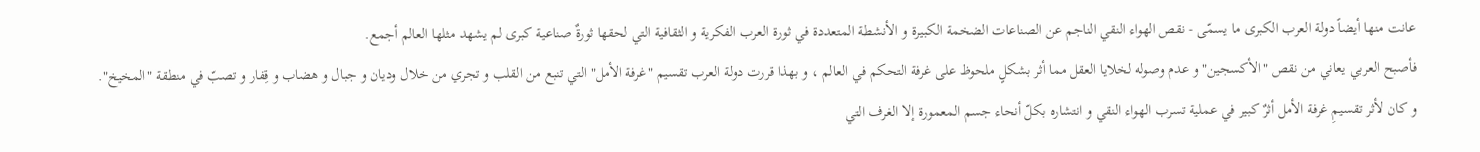عانت منها أيضاً دولة العرب الكبرى ما يسمّى - نقص الهواء النقي الناجم عن الصناعات الضخمة الكبيرة و الأنشطة المتعددة في ثورة العرب الفكرية و الثقافية التي لحقها ثورةٌ صناعية كبرى لم يشهد مثلها العالم أجمع.
فأصبح العربي يعاني من نقص "الأكسجين" و عدم وصوله لخلايا العقل مما أثر بشكلٍ ملحوظ على غرفة التحكم في العالم ، و بهذا قررت دولة العرب تقسيم "غرفة الأمل" التي تنبع من القلب و تجري من خلال وديان و جبال و هضاب و قِفار و تصبّ في منطقة "المخيخ".
و كان لأثر تقسيمِ غرفة الأمل أثرٌ كبير في عملية تسرب الهواء النقي و انتشاره بكلّ أنحاء جسم المعمورة إلا الغرف التي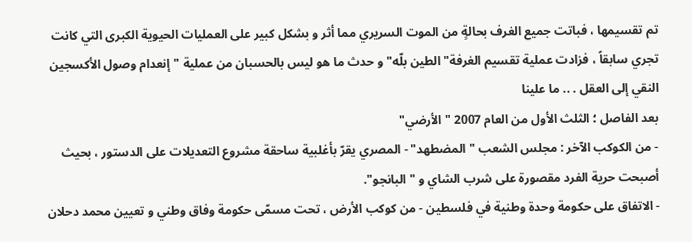تم تقسيمها ، فباتت جميع الغرف بحالةٍ من الموت السريري مما أثر و بشكل كبير على العمليات الحيوية الكبرى التي كانت تجري سابقاً ، فزادت عملية تقسيم الغرفة" الطين بلّه" و حدث ما هو ليس بالحسبان من عملية "إنعدام وصول الأكسجين النقي إلى العقل . .. ما علينا
بعد الفاصل ؛ الثلث الأول من العام 2007 "الأرضي"
- من الكوكب الآخر : مجلس الشعب "المضطهد" - المصري يقرّ بأغلبية ساحقة مشروع التعديلات على الدستور ، بحيث أصبحت حرية الفرد مقصورة على شرب الشاي و "البانجو".
- الاتفاق على حكومة وحدة وطنية في فلسطين - من كوكب الأرض ، تحت مسمّى حكومة وفاق وطني و تعيين محمد دحلان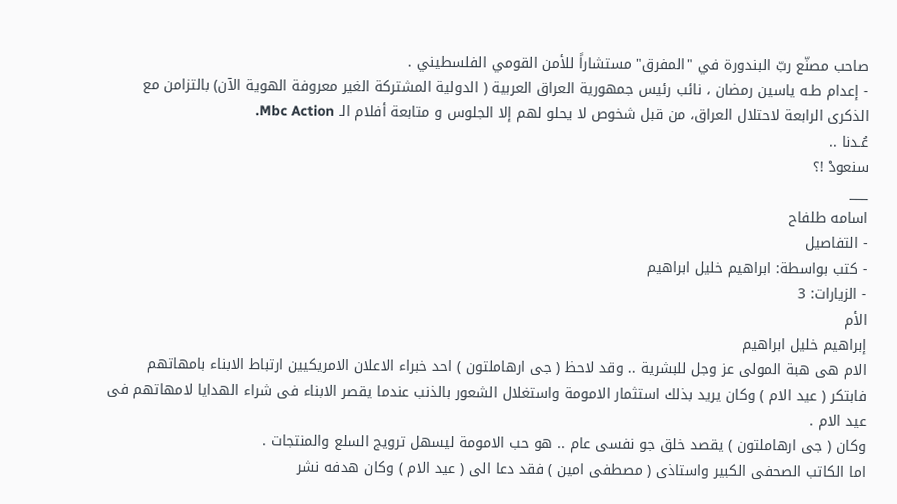صاحب مصنّع ربّ البندورة في "المفرق" مستشاراً للأمن القومي الفلسطيني .
- إعدام طـه ياسين رمضان ، نائب رئيس جمهورية العراق العربية ( الدولية المشتركة الغير معروفة الهوية الآن) بالتزامن مع الذكرى الرابعة لاحتلال العراق، من قبل شخوص لا يحلو لهم إلا الجلوس و متابعة أفلام الـ Mbc Action.
عُـدنا ..
سنعودْ !؟
___
اسامه طلفاح
- التفاصيل
- كتب بواسطة: ابراهيم خليل ابراهيم
- الزيارات: 3
الأم
إبراهيم خليل ابراهيم
الام هى هبة المولى عز وجل للبشرية .. وقد لاحظ ( جى ارهاملتون ) احد خبراء الاعلان الامريكيين ارتباط الابناء بامهاتهم فابتكر ( عيد الام ) وكان يريد بذلك استثمار الامومة واستغلال الشعور بالذنب عندما يقصر الابناء فى شراء الهدايا لامهاتهم فى عيد الام .
وكان ( جى ارهاملتون ) يقصد خلق جو نفسى عام .. هو حب الامومة ليسهل ترويج السلع والمنتجات .
اما الكاتب الصحفى الكبير واستاذى ( مصطفى امين ) فقد دعا الى ( عيد الام ) وكان هدفه نشر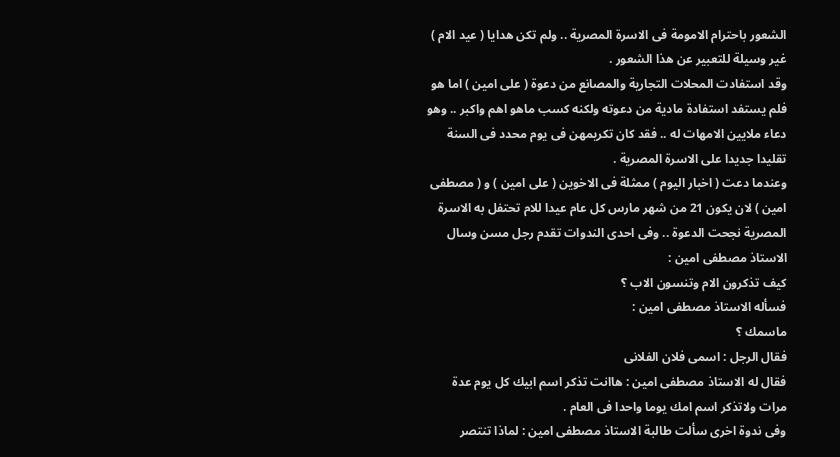الشعور باحترام الامومة فى الاسرة المصرية .. ولم تكن هدايا ( عيد الام ) غير وسيلة للتعبير عن هذا الشعور .
وقد استفادت المحلات التجارية والمصانع من دعوة ( على امين ) اما هو فلم يستفد استفادة مادية من دعوته ولكنه كسب ماهو اهم واكبر .. وهو دعاء ملايين الامهات له .. فقد كان تكريمهن فى يوم محدد فى السنة تقليدا جديدا على الاسرة المصرية .
وعندما دعت ( اخبار اليوم ) ممثلة فى الاخوين ( على امين ) و ( مصطفى امين ) لان يكون 21 من شهر مارس كل عام عيدا للام تحتفل به الاسرة المصرية نجحت الدعوة .. وفى احدى الندوات تقدم رجل مسن وسال الاستاذ مصطفى امين :
كيف تذكرون الام وتنسون الاب ؟
فسأله الاستاذ مصطفى امين :
ماسمك ؟
فقال الرجل : اسمى فلان الفلانى
فقال له الاستاذ مصطفى امين : هاانت تذكر اسم ابيك كل يوم عدة مرات ولاتذكر اسم امك يوما واحدا فى العام .
وفى ندوة اخرى سألت طالبة الاستاذ مصطفى امين : لماذا تنتصر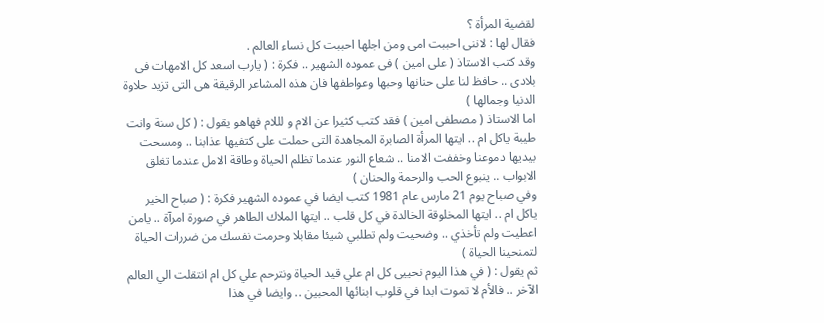لقضية المرأة ؟
فقال لها : لاننى احببت امى ومن اجلها احببت كل نساء العالم .
وقد كتب الاستاذ ( على امين ) فى عموده الشهير .. فكرة : ( يارب اسعد كل الامهات فى بلادى .. حافظ لنا على حنانها وحبها وعواطفها فان هذه المشاعر الرقيقة هى التى تزيد حلاوة الدنيا وجمالها )
اما الاستاذ ( مصطفى امين ) فقد كتب كثيرا عن الام و لللام فهاهو يقول : ( كل سنة وانت طيبة ياكل ام .. ايتها المرأة الصابرة المجاهدة التى حملت على كتفيها عذابنا .. ومسحت بيديها دموعنا وخففت الامنا .. شعاع النور عندما تظلم الحياة وطاقة الامل عندما تغلق الابواب .. ينبوع الحب والرحمة والحنان )
وفي صباح يوم 21 مارس عام 1981 كتب ايضا في عموده الشهير فكرة : ( صباح الخير ياكل ام .. ايتها المخلوقة الخالدة في كل قلب .. ايتها الملاك الطاهر في صورة امرآة .. يامن اعطيت ولم تأخذي .. وضحيت ولم تطلبي شيئا مقابلا وحرمت نفسك من ضررات الحياة لتمنحينا الحياة )
ثم يقول : ( في هذا اليوم نحييى كل ام علي قيد الحياة ونترحم علي كل ام انتقلت الي العالم الآخر .. فالأم لا تموت ابدا في قلوب ابنائها المحبين .. وايضا في هذا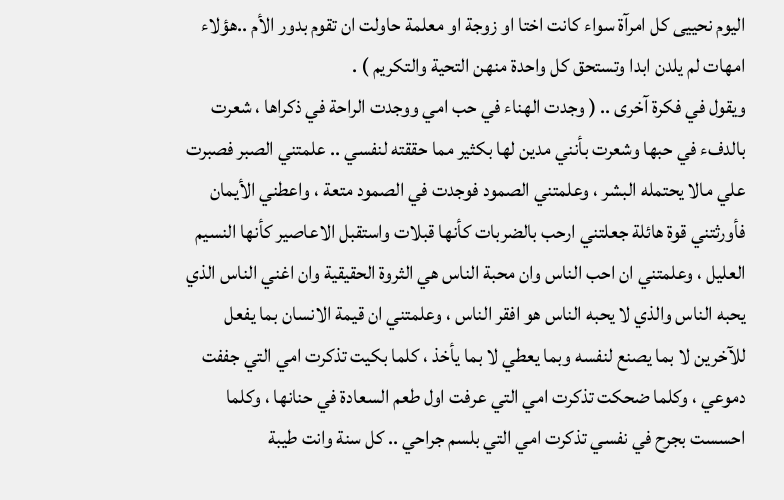اليوم نحييى كل امرآة سواء كانت اختا او زوجة او معلمة حاولت ان تقوم بدور الأم ..هؤلاء امهات لم يلدن ابدا وتستحق كل واحدة منهن التحية والتكريم ) .
ويقول في فكرة آخرى .. ( وجدت الهناء في حب امي ووجدت الراحة في ذكراها ، شعرت بالدفء في حبها وشعرت بأنني مدين لها بكثير مما حققته لنفسي .. علمتني الصبر فصبرت علي مالا يحتمله البشر ، وعلمتني الصمود فوجدت في الصمود متعة ، واعطني الأيمان فأورثتني قوة هائلة جعلتني ارحب بالضربات كأنها قبلات واستقبل الاعاصير كأنها النسيم العليل ، وعلمتني ان احب الناس وان محبة الناس هي الثروة الحقيقية وان اغني الناس الذي يحبه الناس والذي لا يحبه الناس هو افقر الناس ، وعلمتني ان قيمة الانسان بما يفعل للآخرين لا بما يصنع لنفسه وبما يعطي لا بما يأخذ ، كلما بكيت تذكرت امي التي جففت دموعي ، وكلما ضحكت تذكرت امي التي عرفت اول طعم السعادة في حنانها ، وكلما احسست بجرح في نفسي تذكرت امي التي بلسم جراحي .. كل سنة وانت طيبة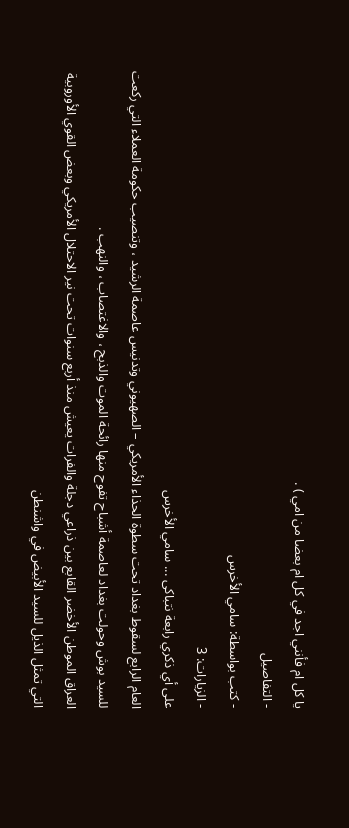يا كل ام فأنني اجد في كل ام بعضا من امي ) .
- التفاصيل
- كتب بواسطة: سامي الأخرس
- الزيارات: 3
على أي ذكري رابعة نتباكى ... سامي الأخرس
العام الرابع لسقوط بغداد تحت سطوة الحذاء الأمريكي – الصهيوني وتدنيس عاصمة الرشيد ، وتنصيب حكومة العملاء التي ركعت للسيد بوش وحولت بغداد لعاصمة أشباح تفوح منها رائحة الموت والذبح ، والاغتصاب ، والنهب .
العراق الموطن الأخضر القابع بين ذراعي دجلة والفرات يعيش منذ أربع سنوات تحت نير الاحتلال الأمريكي وبعض القوي الأوروبية التي تمثل الذيل للسيد الأبيض في واشنطن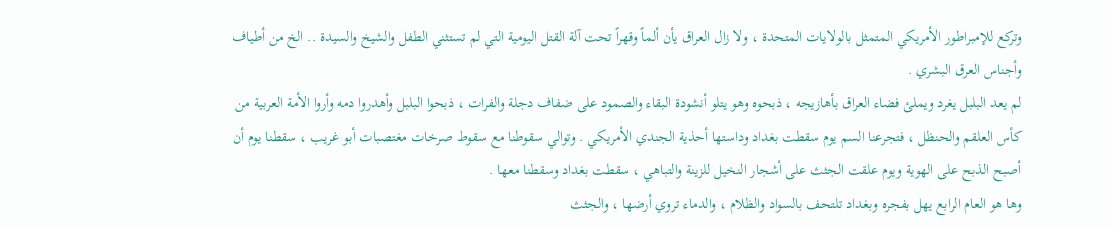وتركع للإمبراطور الأمريكي المتمثل بالولايات المتحدة ، ولا زال العراق يأن ألماً وقهراً تحت آلة القتل اليومية التي لم تستثني الطفل والشيخ والسيدة .. الخ من أطياف وأجناس العرق البشري .
لم يعد البلبل يغرد ويملئ فضاء العراق بأهازيجه ، ذبحوه وهو يتلو أنشودة البقاء والصمود على ضفاف دجلة والفرات ، ذبحوا البلبل وأهدروا دمه وأروا الأمة العربية من كأس العلقم والحنظل ، فتجرعنا السم يوم سقطت بغداد وداستها أحذية الجندي الأمريكي . وتوالي سقوطنا مع سقوط صرخات مغتصبات أبو غريب ، سقطنا يوم أن أصبح الذبح على الهوية ويوم علقت الجثث على أشجار النخيل للزينة والتباهي ، سقطت بغداد وسقطنا معها .
وها هو العام الرابع يهل بفجره وبغداد تلتحف بالسواد والظلام ، والدماء تروي أرضها ، والجثث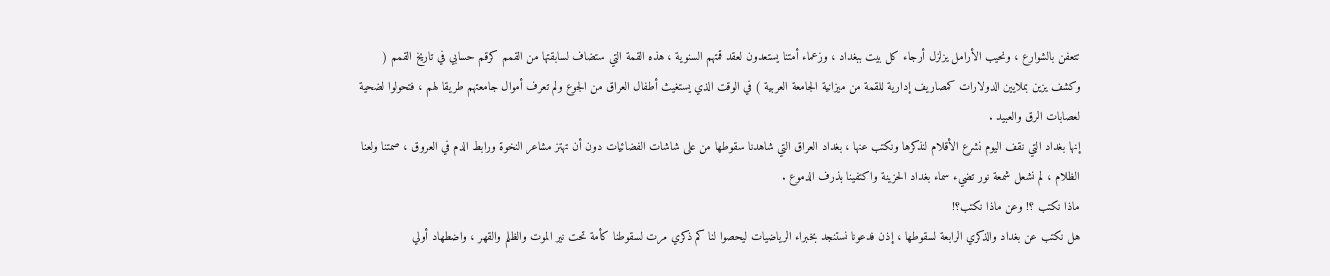تتعفن بالشوارع ، ونحيب الأرامل يزلزل أرجاء كل بيت ببغداد ، وزعماء أمتنا يستعدون لعقد قمتهم السنوية ، هذه القمة التي ستضاف لسابقتها من القمم كرقم حسابي في تاريخ القمم ( وكشف يزين بملايين الدولارات كمصاريف إدارية للقمة من ميزانية الجامعة العربية ) في الوقت الذي يستغيث أطفال العراق من الجوع ولم تعرف أموال جامعتهم طريقا لهم ، فتحولوا لضحية لعصابات الرق والعبيد .
إنها بغداد التي نقف اليوم نشرع الأقلام لنذكرها ونكتب عنها ، بغداد العراق التي شاهدنا سقوطها من على شاشات الفضائيات دون أن تهتز مشاعر النخوة ورابط الدم في العروق ، صمتنا ولعنا الظلام ، لم نشعل شمعة نور تضيء سماء بغداد الحزينة واكتفينا بذرف الدموع .
ماذا نكتب ؟! وعن ماذا نكتب؟!
هل نكتب عن بغداد والذكري الرابعة لسقوطها ، إذن فدعونا نستنجد بخبراء الرياضيات ليحصوا لنا كم ذكري مرت لسقوطنا كأمة تحت نير الموت والظلم والقهر ، واضطهاد أولي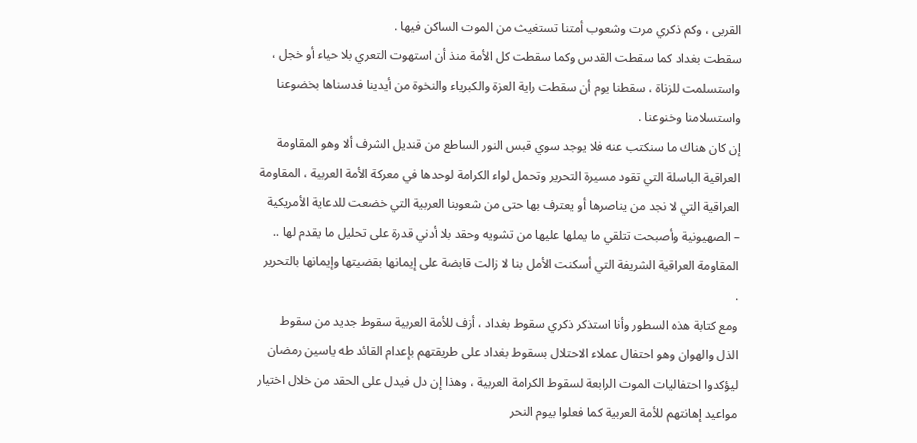القربى ، وكم ذكري مرت وشعوب أمتنا تستغيث من الموت الساكن فيها .
سقطت بغداد كما سقطت القدس وكما سقطت كل الأمة منذ أن استهوت التعري بلا حياء أو خجل ، واستسلمت للزناة ، سقطنا يوم أن سقطت راية العزة والكبرياء والنخوة من أيدينا فدسناها بخضوعنا واستسلامنا وخنوعنا .
إن كان هناك ما سنكتب عنه فلا يوجد سوي قبس النور الساطع من قنديل الشرف ألا وهو المقاومة العراقية الباسلة التي تقود مسيرة التحرير وتحمل لواء الكرامة لوحدها في معركة الأمة العربية ، المقاومة العراقية التي لا نجد من يناصرها أو يعترف بها حتى من شعوبنا العربية التي خضعت للدعاية الأمريكية – الصهيونية وأصبحت تتلقي ما يملها عليها من تشويه وحقد بلا أدني قدرة على تحليل ما يقدم لها .. المقاومة العراقية الشريفة التي أسكنت الأمل بنا لا زالت قابضة على إيمانها بقضيتها وإيمانها بالتحرير .
ومع كتابة هذه السطور وأنا استذكر ذكري سقوط بغداد ، أزف للأمة العربية سقوط جديد من سقوط الذل والهوان وهو احتفال عملاء الاحتلال بسقوط بغداد على طريقتهم بإعدام القائد طه ياسين رمضان ليؤكدوا احتفاليات الموت الرابعة لسقوط الكرامة العربية ، وهذا إن دل فيدل على الحقد من خلال اختيار مواعيد إهانتهم للأمة العربية كما فعلوا بيوم النحر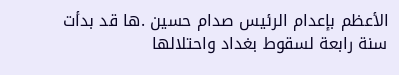الأعظم بإعدام الرئيس صدام حسين .ها قد بدأت سنة رابعة لسقوط بغداد واحتلالها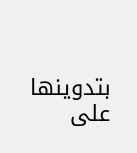بتدوينها على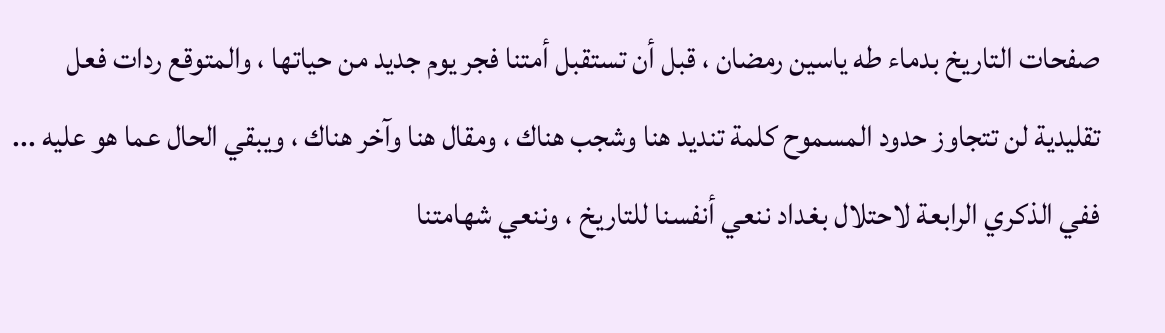صفحات التاريخ بدماء طه ياسين رمضان ، قبل أن تستقبل أمتنا فجر يوم جديد من حياتها ، والمتوقع ردات فعل تقليدية لن تتجاوز حدود المسموح كلمة تنديد هنا وشجب هناك ، ومقال هنا وآخر هناك ، ويبقي الحال عما هو عليه ...
ففي الذكري الرابعة لاحتلال بغداد ننعي أنفسنا للتاريخ ، وننعي شهامتنا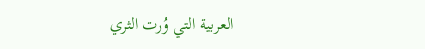العربية التي وُرت الثري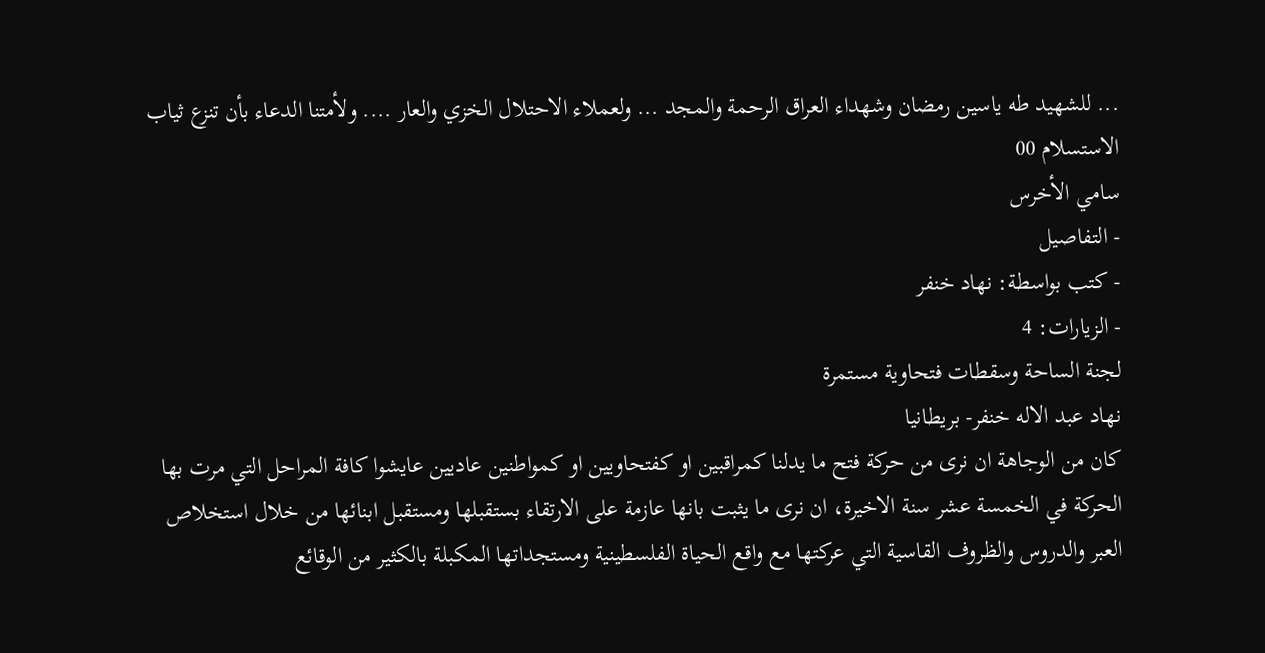... للشهيد طه ياسين رمضان وشهداء العراق الرحمة والمجد ... ولعملاء الاحتلال الخزي والعار .... ولأمتنا الدعاء بأن تنزع ثياب الاستسلام 00
سامي الأخرس
- التفاصيل
- كتب بواسطة: نهاد خنفر
- الزيارات: 4
لجنة الساحة وسقطات فتحاوية مستمرة
نهاد عبد الاله خنفر- بريطانيا
كان من الوجاهة ان نرى من حركة فتح ما يدلنا كمراقبين او كفتحاويين او كمواطنين عاديين عايشوا كافة المراحل التي مرت بها الحركة في الخمسة عشر سنة الاخيرة، ان نرى ما يثبت بانها عازمة على الارتقاء بستقبلها ومستقبل ابنائها من خلال استخلاص العبر والدروس والظروف القاسية التي عركتها مع واقع الحياة الفلسطينية ومستجداتها المكبلة بالكثير من الوقائع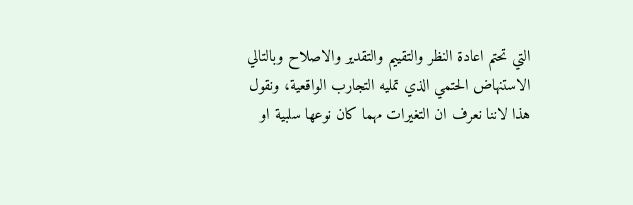التي تحتم اعادة النظر والتقييم والتقدير والاصلاح وبالتالي الاستنهاض الحتمي الذي تمليه التجارب الواقعية، ونقول هذا لاننا نعرف ان التغيرات مهما كان نوعها سلبية او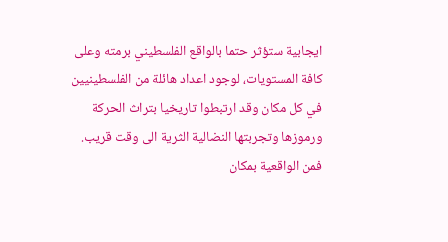ايجابية ستؤثر حتما بالواقع الفلسطيني برمته وعلى كافة المستويات، لوجود اعداد هائلة من الفلسطينيين في كل مكان وقد ارتبطوا تاريخيا بتراث الحركة ورموزها وتجربتها النضالية الثرية الى وقت قريب. فمن الواقعية بمكان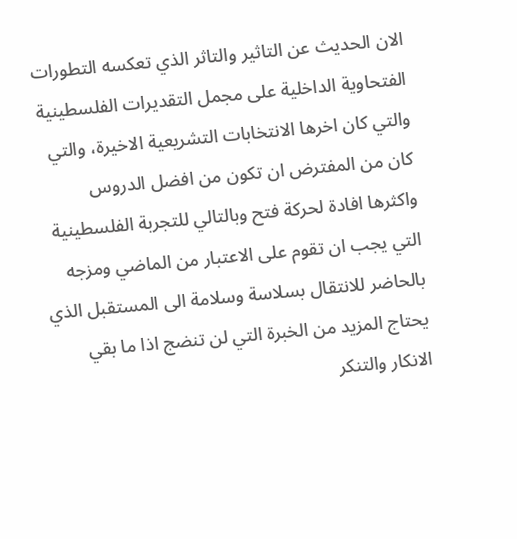الان الحديث عن التاثير والتاثر الذي تعكسه التطورات الفتحاوية الداخلية على مجمل التقديرات الفلسطينية والتي كان اخرها الانتخابات التشريعية الاخيرة، والتي كان من المفترض ان تكون من افضل الدروس واكثرها افادة لحركة فتح وبالتالي للتجربة الفلسطينية التي يجب ان تقوم على الاعتبار من الماضي ومزجه بالحاضر للانتقال بسلاسة وسلامة الى المستقبل الذي يحتاج المزيد من الخبرة التي لن تنضج اذا ما بقي الانكار والتنكر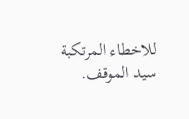للاخطاء المرتكبة سيد الموقف.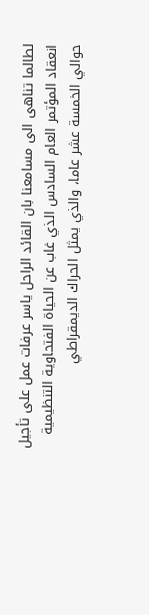لطالما تناهى الى مسامعنا بان القائد الراحل ياسر عرفات عمل على تأجيل انعقاد المؤتمر العام السادس الذي غاب عن الحياة الفتحاوية التنظيمية حوالي الخمسة عشر عاما، والذي يمثل الحراك الديمقراطي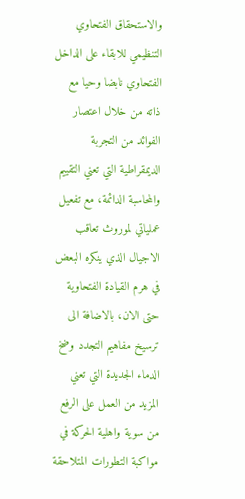والاستحقاق الفتحاوي التنظيمي للابقاء على الداخل الفتحاوي نابضا وحيا مع ذاته من خلال اعتصار الفوائد من التجربة الديمقراطية التي تعني التقييم والمحاسبة الدائمة، مع تفعيل عملياتي لموروث تعاقب الاجيال الذي ينكره البعض في هرم القيادة الفتحاوية حتى الان، بالاضافة الى ترسيخ مفاهيم التجدد وضخ الدماء الجديدة التي تعني المزيد من العمل على الرفع من سوية واهلية الحركة في مواكبة التطورات المتلاحقة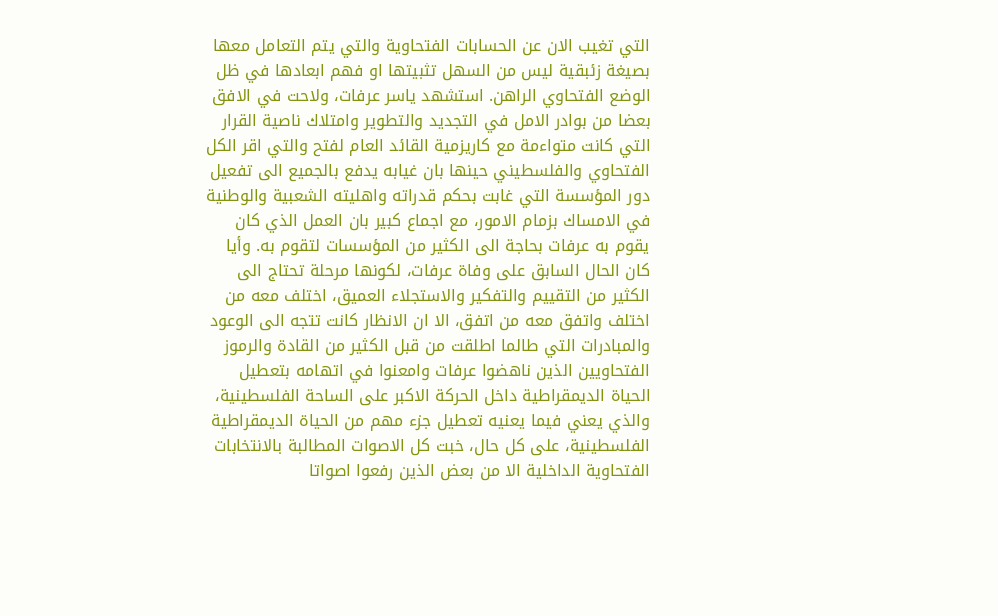التي تغيب الان عن الحسابات الفتحاوية والتي يتم التعامل معها بصيغة زئبقية ليس من السهل تثبيتها او فهم ابعادها في ظل الوضع الفتحاوي الراهن. استشهد ياسر عرفات، ولاحت في الافق بعضا من بوادر الامل في التجديد والتطوير وامتلاك ناصية القرار التي كانت متواءمة مع كاريزمية القائد العام لفتح والتي اقر الكل الفتحاوي والفلسطيني حينها بان غيابه يدفع بالجميع الى تفعيل دور المؤسسة التي غابت بحكم قدراته واهليته الشعبية والوطنية في الامساك بزمام الامور، مع اجماع كبير بان العمل الذي كان يقوم به عرفات بحاجة الى الكثير من المؤسسات لتقوم به. وأيا كان الحال السابق على وفاة عرفات، لكونها مرحلة تحتاج الى الكثير من التقييم والتفكير والاستجلاء العميق، اختلف معه من اختلف واتفق معه من اتفق، الا ان الانظار كانت تتجه الى الوعود والمبادرات التي طالما اطلقت من قبل الكثير من القادة والرموز الفتحاويين الذين ناهضوا عرفات وامعنوا في اتهامه بتعطيل الحياة الديمقراطية داخل الحركة الاكبر على الساحة الفلسطينية، والذي يعني فيما يعنيه تعطيل جزء مهم من الحياة الديمقراطية الفلسطينية، على كل حال، خبت كل الاصوات المطالبة بالانتخابات الفتحاوية الداخلية الا من بعض الذين رفعوا اصواتا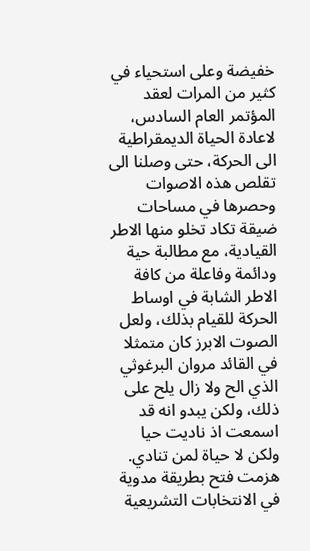خفيضة وعلى استحياء في كثير من المرات لعقد المؤتمر العام السادس، لاعادة الحياة الديمقراطية الى الحركة، حتى وصلنا الى تقلص هذه الاصوات وحصرها في مساحات ضيقة تكاد تخلو منها الاطر القيادية، مع مطالبة حية ودائمة وفاعلة من كافة الاطر الشابة في اوساط الحركة للقيام بذلك، ولعل الصوت الابرز كان متمثلا في القائد مروان البرغوثي الذي الح ولا زال يلح على ذلك، ولكن يبدو انه قد اسمعت اذ ناديت حيا ولكن لا حياة لمن تنادي.
هزمت فتح بطريقة مدوية في الانتخابات التشريعية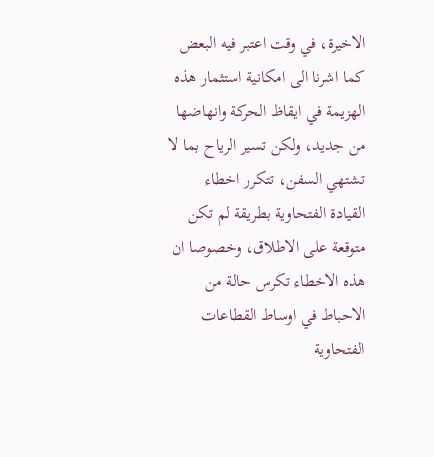الاخيرة، في وقت اعتبر فيه البعض كما اشرنا الى امكانية استثمار هذه الهزيمة في ايقاظ الحركة وانهاضها من جديد، ولكن تسير الرياح بما لا تشتهي السفن، تتكرر اخطاء القيادة الفتحاوية بطريقة لم تكن متوقعة على الاطلاق، وخصوصا ان هذه الاخطاء تكرس حالة من الاحباط في اوساط القطاعات الفتحاوية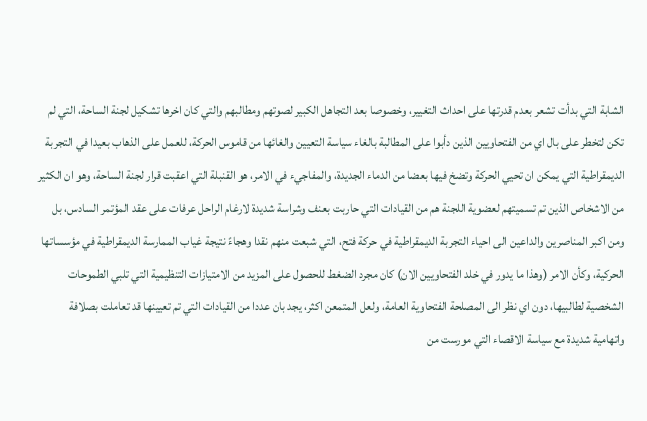الشابة التي بدأت تشعر بعدم قدرتها على احداث التغيير، وخصوصا بعد التجاهل الكبير لصوتهم ومطالبهم والتي كان اخرها تشكيل لجنة الساحة، التي لم تكن لتخطر على بال اي من الفتحاويين الذين دأبوا على المطالبة بالغاء سياسة التعيين والغائها من قاموس الحركة، للعمل على الذهاب بعيدا في التجربة الديمقراطية التي يمكن ان تحيي الحركة وتضخ فيها بعضا من الدماء الجديدة، والمفاجيء في الامر، هو القنبلة التي اعقبت قرار لجنة الساحة، وهو ان الكثير من الاشخاص الذين تم تسميتهم لعضوية اللجنة هم من القيادات التي حاربت بعنف وشراسة شديدة لارغام الراحل عرفات على عقد المؤتمر السادس، بل ومن اكبر المناصرين والداعين الى احياء التجربة الديمقراطية في حركة فتح، التي شبعت منهم نقدا وهجاءً نتيجة غياب الممارسة الديمقراطية في مؤسساتها الحركية، وكأن الامر (وهذا ما يدور في خلد الفتحاويين الان) كان مجرد الضغط للحصول على المزيد من الامتيازات التنظيمية التي تلبي الطموحات الشخصية لطالبيها، دون اي نظر الى المصلحة الفتحاوية العامة، ولعل المتمعن اكثر، يجد بان عددا من القيادات التي تم تعيينها قد تعاملت بصلافة واتهامية شديدة مع سياسة الاقصاء التي مورست من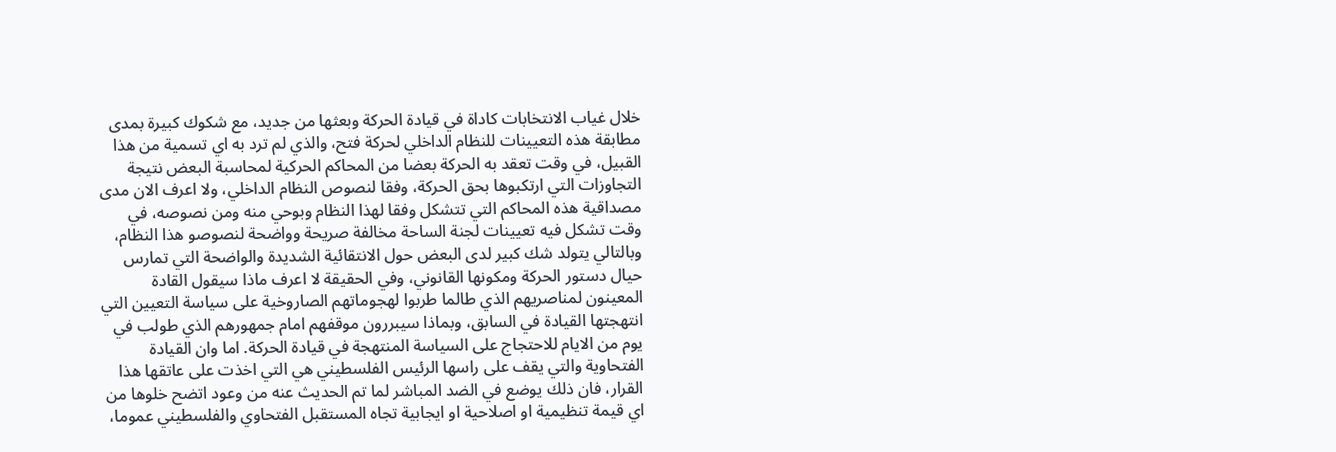خلال غياب الانتخابات كاداة في قيادة الحركة وبعثها من جديد، مع شكوك كبيرة بمدى مطابقة هذه التعيينات للنظام الداخلي لحركة فتح، والذي لم ترد به اي تسمية من هذا القبيل، في وقت تعقد به الحركة بعضا من المحاكم الحركية لمحاسبة البعض نتيجة التجاوزات التي ارتكبوها بحق الحركة، وفقا لنصوص النظام الداخلي، ولا اعرف الان مدى مصداقية هذه المحاكم التي تتشكل وفقا لهذا النظام وبوحي منه ومن نصوصه، في وقت تشكل فيه تعيينات لجنة الساحة مخالفة صريحة وواضحة لنصوصو هذا النظام، وبالتالي يتولد شك كبير لدى البعض حول الانتقائية الشديدة والواضحة التي تمارس حيال دستور الحركة ومكونها القانوني، وفي الحقيقة لا اعرف ماذا سيقول القادة المعينون لمناصريهم الذي طالما طربوا لهجوماتهم الصاروخية على سياسة التعيين التي انتهجتها القيادة في السابق، وبماذا سيبررون موقفهم امام جمهورهم الذي طولب في يوم من الايام للاحتجاج على السياسة المنتهجة في قيادة الحركة. اما وان القيادة الفتحاوية والتي يقف على راسها الرئيس الفلسطيني هي التي اخذت على عاتقها هذا القرار، فان ذلك يوضع في الضد المباشر لما تم الحديث عنه من وعود اتضح خلوها من اي قيمة تنظيمية او اصلاحية او ايجابية تجاه المستقبل الفتحاوي والفلسطيني عموما،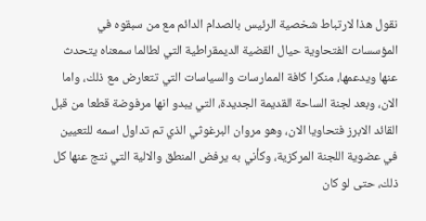نقول هذا لارتباط شخصية الرئيس بالصدام الدائم مع من سبقوه في المؤسسات الفتحاوية حيال القضية الديمقراطية التي لطالما سمعناه يتحدث عنها ويدعمها، منكرا كافة الممارسات والسياسات التي تتعارض مع ذلك، واما الان، وبعد لجنة الساحة القديمة الجديدة، التي يبدو انها مرفوضة قطعا من قبل القائد الابرز فتحاويا الان، وهو مروان البرغوثي الذي تم تداول اسمه للتعيين في عضوية اللجنة المركزية، وكأني به يرفض المنطق والالية التي نتج عنها كل ذلك، حتى لو كان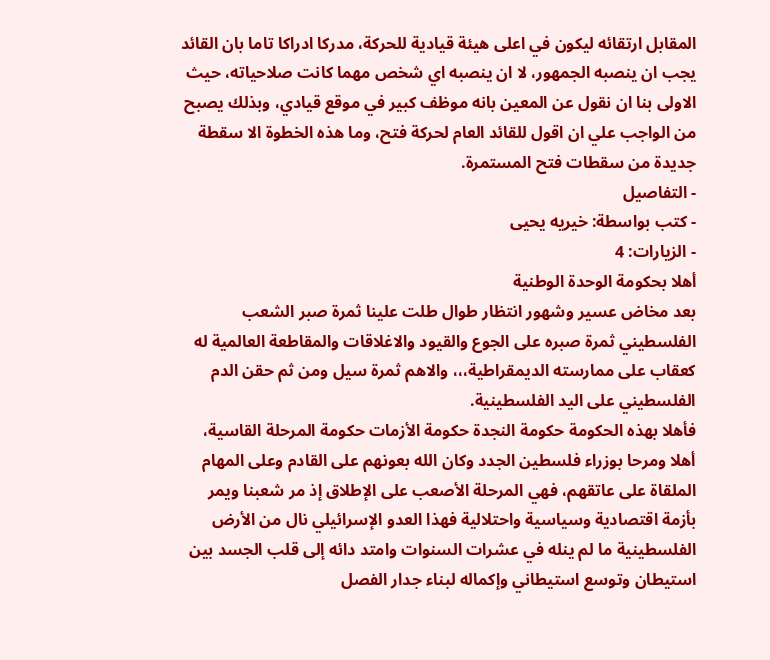المقابل ارتقائه ليكون في اعلى هيئة قيادية للحركة، مدركا ادراكا تاما بان القائد يجب ان ينصبه الجمهور، لا ان ينصبه اي شخص مهما كانت صلاحياته، حيث الاولى بنا ان نقول عن المعين بانه موظف كبير في موقع قيادي، وبذلك يصبح من الواجب علي ان اقول للقائد العام لحركة فتح، وما هذه الخطوة الا سقطة جديدة من سقطات فتح المستمرة.
- التفاصيل
- كتب بواسطة: خيريه يحيى
- الزيارات: 4
أهلا بحكومة الوحدة الوطنية
بعد مخاض عسير وشهور انتظار طوال طلت علينا ثمرة صبر الشعب الفلسطيني ثمرة صبره على الجوع والقيود والاغلاقات والمقاطعة العالمية له كعقاب على ممارسته الديمقراطية،،، والاهم ثمرة سيل ومن ثم حقن الدم الفلسطيني على اليد الفلسطينية.
فأهلا بهذه الحكومة حكومة النجدة حكومة الأزمات حكومة المرحلة القاسية، أهلا ومرحا بوزراء فلسطين الجدد وكان الله بعونهم على القادم وعلى المهام الملقاة على عاتقهم، فهي المرحلة الأصعب على الإطلاق إذ مر شعبنا ويمر بأزمة اقتصادية وسياسية واحتلالية فهذا العدو الإسرائيلي نال من الأرض الفلسطينية ما لم ينله في عشرات السنوات وامتد دائه إلى قلب الجسد بين استيطان وتوسع استيطاني وإكماله لبناء جدار الفصل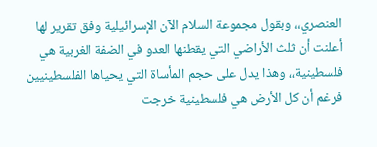العنصري،، وبقول مجموعة السلام الآن الإسرائيلية وفق تقرير لها أعلنت أن ثلث الأراضي التي يقطنها العدو في الضفة الغربية هي فلسطينية،، وهذا يدل على حجم المأساة التي يحياها الفلسطينيين فرغم أن كل الأرض هي فلسطينية خرجت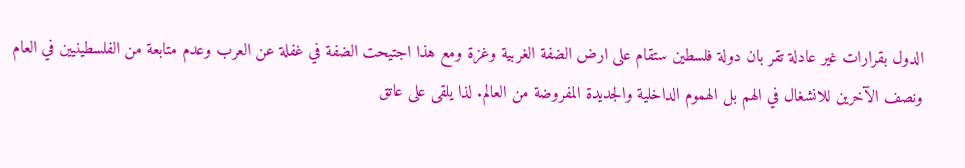الدول بقرارات غير عادلة تقر بان دولة فلسطين ستقام على ارض الضفة الغربية وغزة ومع هذا اجتيحت الضفة في غفلة عن العرب وعدم متابعة من الفلسطينيين في العام ونصف الآخرين للانشغال في الهم بل الهموم الداخلية والجديدة المفروضة من العالم. لذا يلقى على عاتق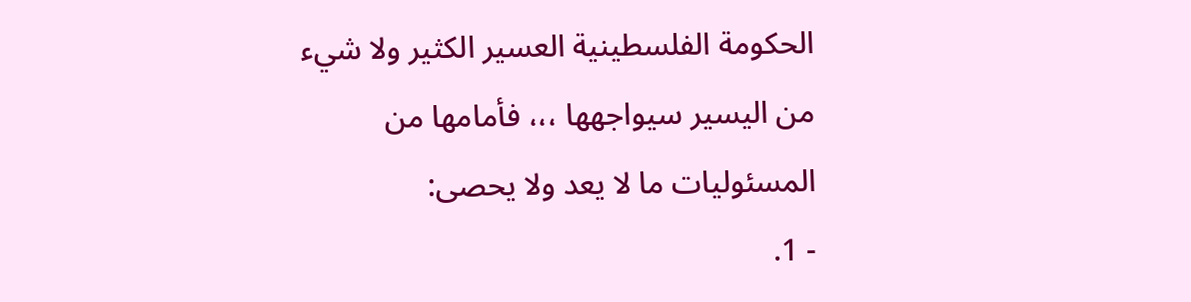الحكومة الفلسطينية العسير الكثير ولا شيء من اليسير سيواجهها ،،، فأمامها من المسئوليات ما لا يعد ولا يحصى:
- 1.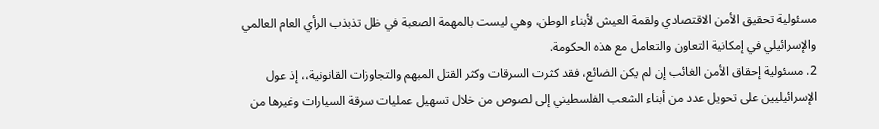مسئولية تحقيق الأمن الاقتصادي ولقمة العيش لأبناء الوطن، وهي ليست بالمهمة الصعبة في ظل تذبذب الرأي العام العالمي والإسرائيلي في إمكانية التعاون والتعامل مع هذه الحكومة.
2. مسئولية إحقاق الأمن الغائب إن لم يكن الضائع، فقد كثرت السرقات وكثر القتل المبهم والتجاوزات القانونية،، إذ عول الإسرائيليين على تحويل عدد من أبناء الشعب الفلسطيني إلى لصوص من خلال تسهيل عمليات سرقة السيارات وغيرها من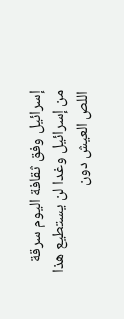إسرائيل وفق ثقافة اليوم سرقة من إسرائيل وغدا لن يستطيع هذا اللص العيش دون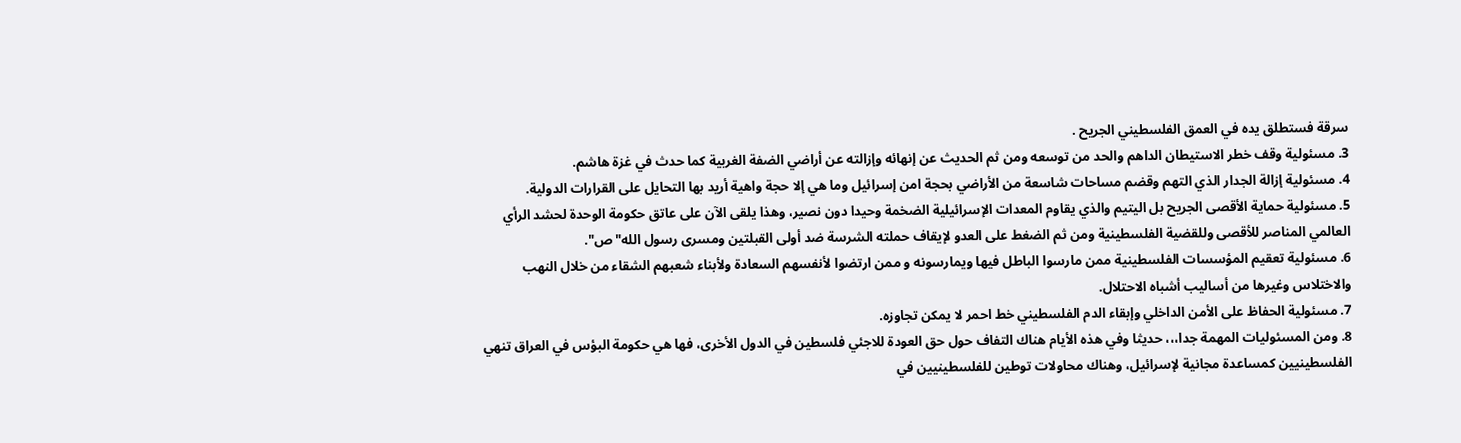سرقة فستطلق يده في العمق الفلسطيني الجريح .
3. مسئولية وقف خطر الاستيطان الداهم والحد من توسعه ومن ثم الحديث عن إنهائه وإزالته عن أراضي الضفة الغربية كما حدث في غزة هاشم.
4. مسئولية إزالة الجدار الذي التهم وقضم مساحات شاسعة من الأراضي بحجة امن إسرائيل وما هي إلا حجة واهية أريد بها التحايل على القرارات الدولية.
5. مسئولية حماية الأقصى الجريح بل اليتيم والذي يقاوم المعدات الإسرائيلية الضخمة وحيدا دون نصير، وهذا يلقى الآن على عاتق حكومة الوحدة لحشد الرأي العالمي المناصر للأقصى وللقضية الفلسطينية ومن ثم الضغط على العدو لإيقاف حملته الشرسة ضد أولى القبلتين ومسرى رسول الله"ص".
6. مسئولية تعقيم المؤسسات الفلسطينية ممن مارسوا الباطل فيها ويمارسونه و ممن ارتضوا لأنفسهم السعادة ولأبناء شعبهم الشقاء من خلال النهب والاختلاس وغيرها من أساليب أشباه الاحتلال.
7. مسئولية الحفاظ على الأمن الداخلي وإبقاء الدم الفلسطيني خط احمر لا يمكن تجاوزه.
8. ومن المسئوليات المهمة جدا،،، حديثا وفي هذه الأيام هناك التفاف حول حق العودة للاجئي فلسطين في الدول الأخرى، فها هي حكومة البؤس في العراق تنهي الفلسطينيين كمساعدة مجانية لإسرائيل، وهناك محاولات توطين للفلسطينيين في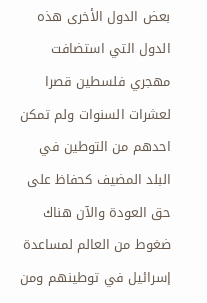بعض الدول الأخرى هذه الدول التي استضافت مهجري فلسطين قصرا لعشرات السنوات ولم تمكن احدهم من التوطين في البلد المضيف كحفاظ على حق العودة والآن هناك ضغوط من العالم لمساعدة إسرائيل في توطينهم ومن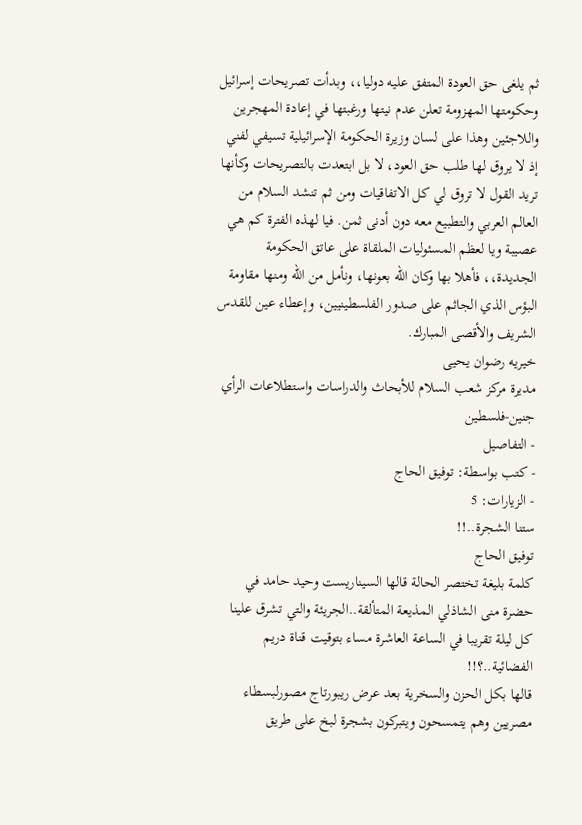ثم يلغى حق العودة المتفق عليه دوليا،، وبدأت تصريحات إسرائيل وحكومتها المهزومة تعلن عدم نيتها ورغبتها في إعادة المهجرين واللاجئين وهذا على لسان وزيرة الحكومة الإسرائيلية تسيفي لفني إذ لا يروق لها طلب حق العود، لا بل ابتعدت بالتصريحات وكأنها تريد القول لا تروق لي كل الاتفاقيات ومن ثم تنشد السلام من العالم العربي والتطبيع معه دون أدنى ثمن. فيا لهذه الفترة كم هي عصيبة ويا لعظم المسئوليات الملقاة على عاتق الحكومة الجديدة،، فأهلا بها وكان الله بعونها، ونأمل من الله ومنها مقاومة البؤس الذي الجاثم على صدور الفلسطينيين، وإعطاء عين للقدس الشريف والأقصى المبارك.
خيريه رضوان يحيى
مديرة مركز شعب السلام للأبحاث والدراسات واستطلاعات الرأي جنين-فلسطين
- التفاصيل
- كتب بواسطة: توفيق الحاج
- الزيارات: 5
ستنا الشجرة..!!
توفيق الحاج
كلمة بليغة تختصر الحالة قالها السيناريست وحيد حامد في حضرة منى الشاذلي المذيعة المتألقة..الجريئة والتي تشرق علينا كل ليلة تقريبا في الساعة العاشرة مساء بتوقيت قناة دريم الفضائية..؟!!
قالها بكل الحزن والسخرية بعد عرض ريبورتاج مصورلبسطاء مصريين وهم يتمسحون ويتبركون بشجرة لبخ على طريق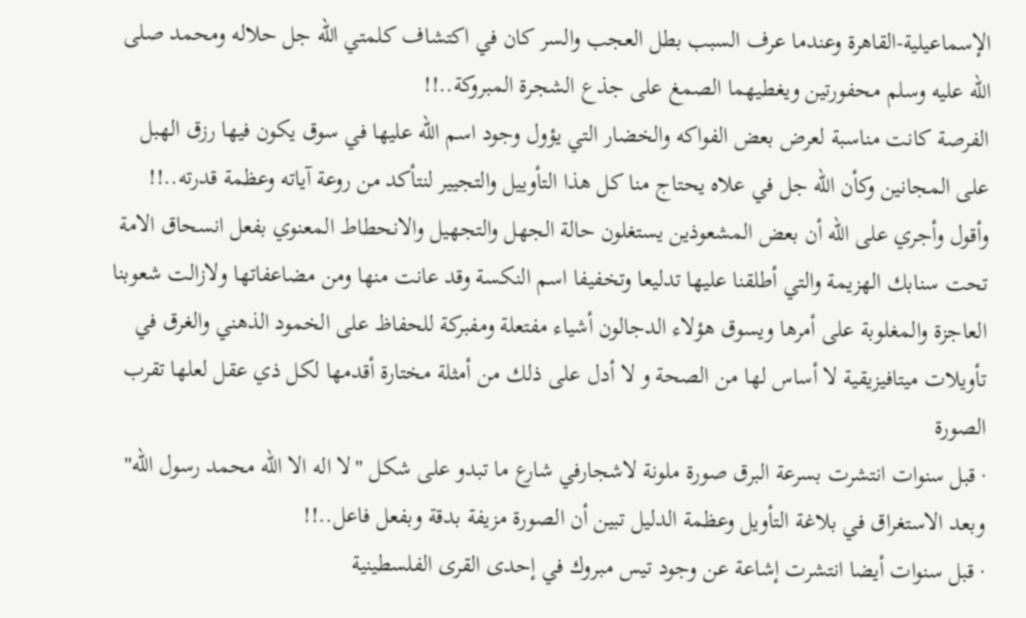الإسماعيلية-القاهرة وعندما عرف السبب بطل العجب والسر كان في اكتشاف كلمتي الله جل حلاله ومحمد صلى الله عليه وسلم محفورتين ويغطيهما الصمغ على جذع الشجرة المبروكة..!!
الفرصة كانت مناسبة لعرض بعض الفواكه والخضار التي يؤول وجود اسم الله عليها في سوق يكون فيها رزق الهبل على المجانين وكأن الله جل في علاه يحتاج منا كل هذا التأوييل والتجيير لنتأكد من روعة آياته وعظمة قدرته..!!
وأقول وأجري على الله أن بعض المشعوذين يستغلون حالة الجهل والتجهيل والانحطاط المعنوي بفعل انسحاق الامة تحت سنابك الهزيمة والتي أطلقنا عليها تدليعا وتخفيفا اسم النكسة وقد عانت منها ومن مضاعفاتها ولازالت شعوبنا العاجزة والمغلوبة على أمرها ويسوق هؤلاء الدجالون أشياء مفتعلة ومفبركة للحفاظ على الخمود الذهني والغرق في تأويلات ميتافيزيقية لا أساس لها من الصحة و لا أدل على ذلك من أمثلة مختارة أقدمها لكل ذي عقل لعلها تقرب الصورة
· قبل سنوات انتشرت بسرعة البرق صورة ملونة لاشجارفي شارع ما تبدو على شكل "لا اله الا الله محمد رسول الله" وبعد الاستغراق في بلاغة التأويل وعظمة الدليل تبين أن الصورة مزيفة بدقة وبفعل فاعل..!!
· قبل سنوات أيضا انتشرت إشاعة عن وجود تيس مبروك في إحدى القرى الفلسطينية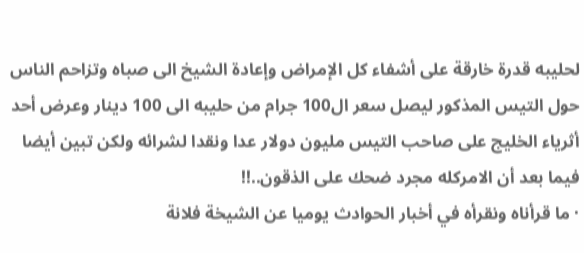لحليبه قدرة خارقة على أشفاء كل الإمراض وإعادة الشيخ الى صباه وتزاحم الناس حول التيس المذكور ليصل سعر ال100 جرام من حليبه الى 100 دينار وعرض أحد أثرياء الخليج على صاحب التيس مليون دولار عدا ونقدا لشرائه ولكن تبين أيضا فيما بعد أن الامركله مجرد ضحك على الذقون..!!
· ما قرأناه ونقرأه في أخبار الحوادث يوميا عن الشيخة فلانة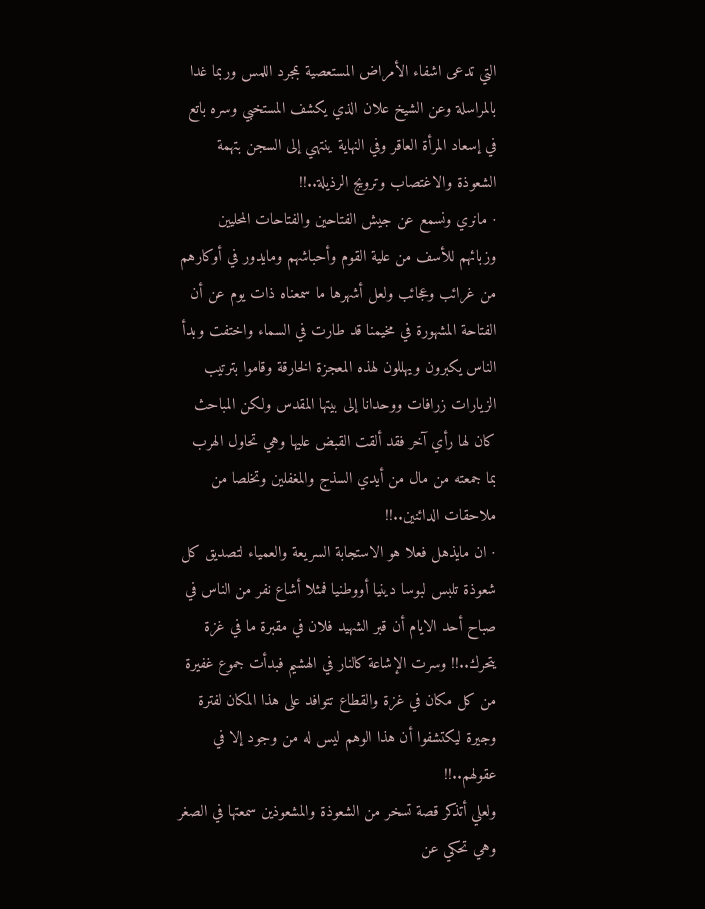التي تدعى اشفاء الأمراض المستعصية بمجرد اللمس وربما غدا بالمراسلة وعن الشيخ علان الذي يكشف المستخبي وسره باتع في إسعاد المرأة العاقر وفي النهاية ينتهي إلى السجن بتهمة الشعوذة والاغتصاب وترويج الرذيلة..!!
· مانري ونسمع عن جيش الفتاحين والفتاحات المحليين وزبائهم للأسف من علية القوم وأحباشهم ومايدور في أوكارهم من غرائب وعجائب ولعل أشهرها ما سمعناه ذات يوم عن أن الفتاحة المشهورة في مخيمنا قد طارت في السماء واختفت وبدأ الناس يكبرون ويهللون لهذه المعجزة الخارقة وقاموا بترتيب الزيارات زرافات ووحدانا إلى بيتها المقدس ولكن المباحث كان لها رأي آخر فقد ألقت القبض عليها وهي تحاول الهرب بما جمعته من مال من أيدي السذج والمغفلين وتخلصا من ملاحقات الدائنين..!!
· ان مايذهل فعلا هو الاستجابة السريعة والعمياء لتصديق كل شعوذة تلبس لبوسا دينيا أووطنيا فمثلا أشاع نفر من الناس في صباح أحد الايام أن قبر الشهيد فلان في مقبرة ما في غزة يتحرك..!! وسرت الإشاعة كالنار في الهشيم فبدأت جموع غفيرة من كل مكان في غزة والقطاع تتوافد على هذا المكان لفترة وجيرة ليكتشفوا أن هذا الوهم ليس له من وجود إلا في عقولهم..!!
ولعلي أتذكر قصة تسخر من الشعوذة والمشعوذين سمعتها في الصغر وهي تحكي عن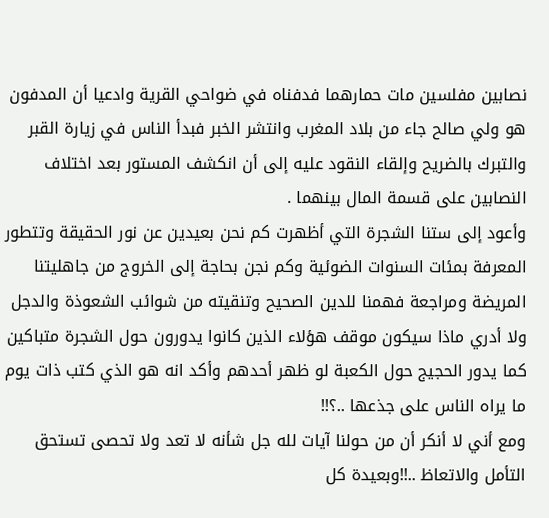نصابين مفلسين مات حمارهما فدفناه في ضواحي القرية وادعيا أن المدفون هو ولي صالح جاء من بلاد المغرب وانتشر الخبر فبدأ الناس في زيارة القبر والتبرك بالضريح وإلقاء النقود عليه إلى أن انكشف المستور بعد اختلاف النصابين على قسمة المال بينهما .
وأعود إلى ستنا الشجرة التي أظهرت كم نحن بعيدين عن نور الحقيقة وتتطور المعرفة بمئات السنوات الضوئية وكم نجن بحاجة إلى الخروج من جاهليتنا المريضة ومراجعة فهمنا للدين الصحيح وتنقيته من شوائب الشعوذة والدجل ولا أدري ماذا سيكون موقف هؤلاء الذين كانوا يدورون حول الشجرة متباكين كما يدور الحجيج حول الكعبة لو ظهر أحدهم وأكد انه هو الذي كتب ذات يوم ما يراه الناس على جذعها ..؟!!
ومع أني لا أنكر أن من حولنا آيات لله جل شأنه لا تعد ولا تحصى تستحق التأمل والاتعاظ ..!!وبعيدة كل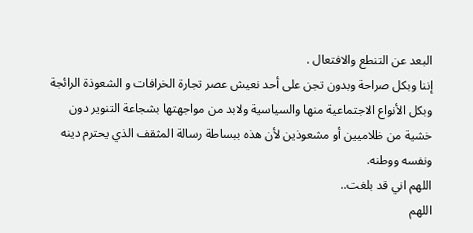البعد عن التنطع والافتعال .
إننا وبكل صراحة وبدون تجن على أحد نعيش عصر تجارة الخرافات و الشعوذة الرائجة وبكل الأنواع الاجتماعية منها والسياسية ولابد من مواجهتها بشجاعة التنوير دون خشية من ظلاميين أو مشعوذين لأن هذه ببساطة رسالة المثقف الذي يحترم دينه ونفسه ووطنه.
اللهم اني قد بلغت..
اللهم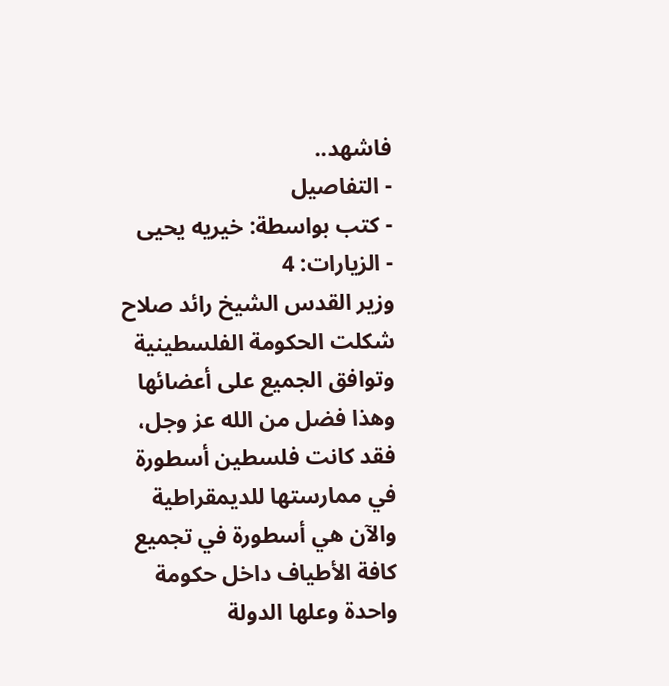فاشهد..
- التفاصيل
- كتب بواسطة: خيريه يحيى
- الزيارات: 4
وزير القدس الشيخ رائد صلاح
شكلت الحكومة الفلسطينية وتوافق الجميع على أعضائها وهذا فضل من الله عز وجل، فقد كانت فلسطين أسطورة في ممارستها للديمقراطية والآن هي أسطورة في تجميع كافة الأطياف داخل حكومة واحدة وعلها الدولة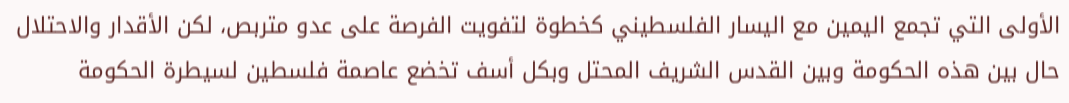الأولى التي تجمع اليمين مع اليسار الفلسطيني كخطوة لتفويت الفرصة على عدو متربص، لكن الأقدار والاحتلال حال بين هذه الحكومة وبين القدس الشريف المحتل وبكل أسف تخضع عاصمة فلسطين لسيطرة الحكومة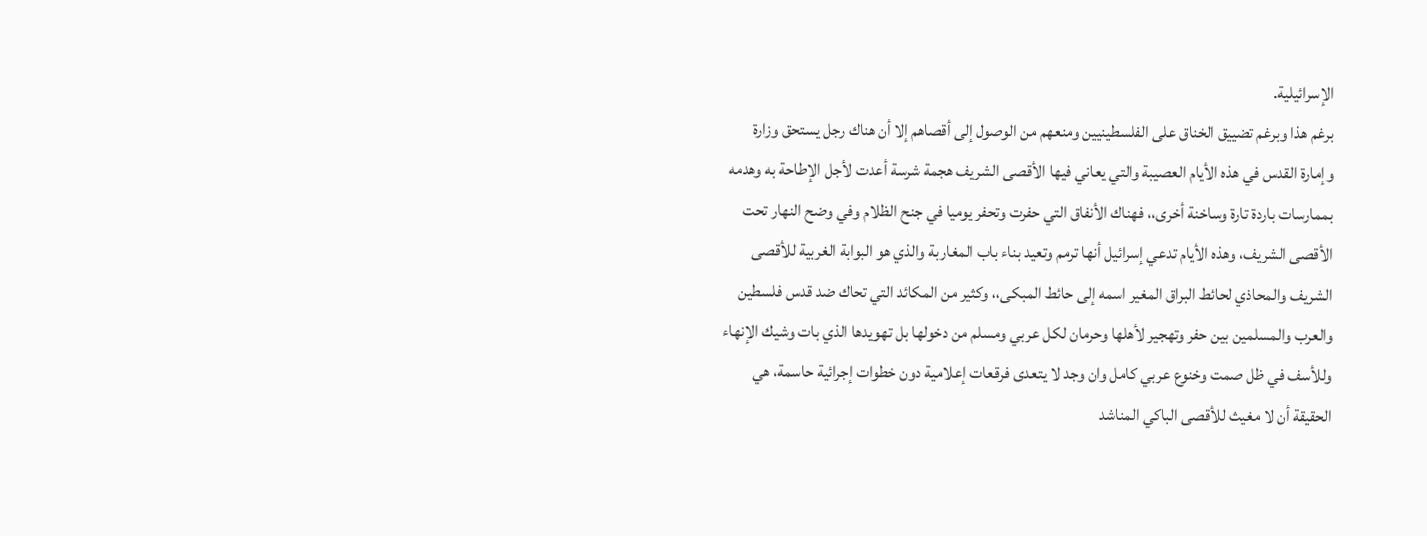الإسرائيلية.
برغم هذا وبرغم تضييق الخناق على الفلسطينيين ومنعهم من الوصول إلى أقصاهم إلا أن هناك رجل يستحق وزارة وإمارة القدس في هذه الأيام العصيبة والتي يعاني فيها الأقصى الشريف هجمة شرسة أعدت لأجل الإطاحة به وهدمه بممارسات باردة تارة وساخنة أخرى،، فهناك الأنفاق التي حفرت وتحفر يوميا في جنح الظلام وفي وضح النهار تحت الأقصى الشريف، وهذه الأيام تدعي إسرائيل أنها ترمم وتعيد بناء باب المغاربة والذي هو البوابة الغربية للأقصى الشريف والمحاذي لحائط البراق المغير اسمه إلى حائط المبكى،، وكثير من المكائد التي تحاك ضد قدس فلسطين والعرب والمسلمين بين حفر وتهجير لأهلها وحرمان لكل عربي ومسلم من دخولها بل تهويدها الذي بات وشيك الإنهاء وللأسف في ظل صمت وخنوع عربي كامل وان وجد لا يتعدى فرقعات إعلامية دون خطوات إجرائية حاسمة، هي الحقيقة أن لا مغيث للأقصى الباكي المناشد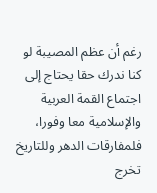رغم أن عظم المصيبة لو كنا ندرك حقا يحتاج إلى اجتماع القمة العربية والإسلامية معا وفورا، فلمفارقات الدهر وللتاريخ تخرج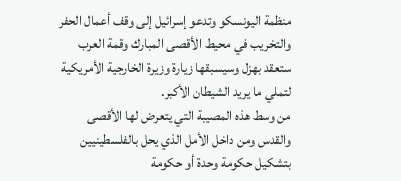منظمة اليونسكو وتدعو إسرائيل إلى وقف أعمال الحفر والتخريب في محيط الأقصى المبارك وقمة العرب ستعقد بهزل وسيسبقها زيارة وزيرة الخارجية الأمريكية لتملي ما يريد الشيطان الأكبر.
من وسط هذه المصيبة التي يتعرض لها الأقصى والقدس ومن داخل الأمل الذي يحل بالفلسطينيين بتشكيل حكومة وحدة أو حكومة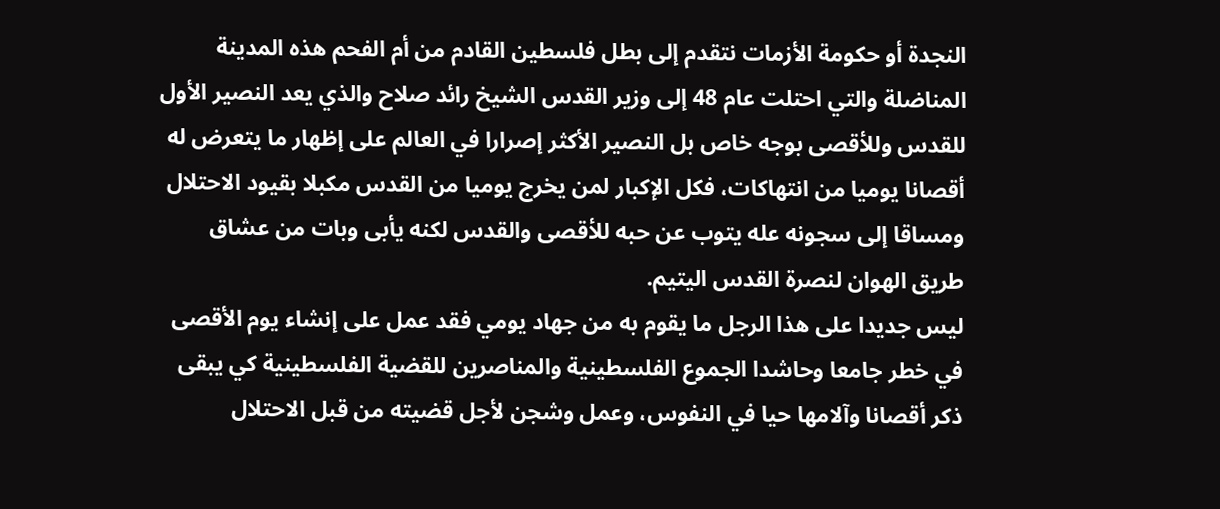النجدة أو حكومة الأزمات نتقدم إلى بطل فلسطين القادم من أم الفحم هذه المدينة المناضلة والتي احتلت عام 48 إلى وزير القدس الشيخ رائد صلاح والذي يعد النصير الأول للقدس وللأقصى بوجه خاص بل النصير الأكثر إصرارا في العالم على إظهار ما يتعرض له أقصانا يوميا من انتهاكات، فكل الإكبار لمن يخرج يوميا من القدس مكبلا بقيود الاحتلال ومساقا إلى سجونه عله يتوب عن حبه للأقصى والقدس لكنه يأبى وبات من عشاق طريق الهوان لنصرة القدس اليتيم.
ليس جديدا على هذا الرجل ما يقوم به من جهاد يومي فقد عمل على إنشاء يوم الأقصى في خطر جامعا وحاشدا الجموع الفلسطينية والمناصرين للقضية الفلسطينية كي يبقى ذكر أقصانا وآلامها حيا في النفوس، وعمل وشجن لأجل قضيته من قبل الاحتلال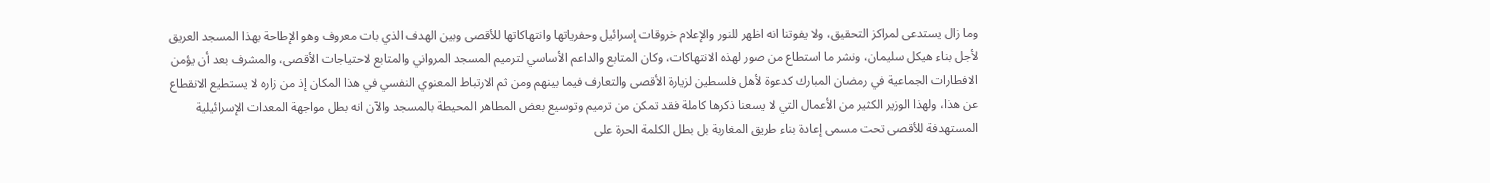وما زال يستدعى لمراكز التحقيق، ولا يفوتنا انه اظهر للنور والإعلام خروقات إسرائيل وحفرياتها وانتهاكاتها للأقصى وبين الهدف الذي بات معروف وهو الإطاحة بهذا المسجد العريق لأجل بناء هيكل سليمان، ونشر ما استطاع من صور لهذه الانتهاكات، وكان المتابع والداعم الأساسي لترميم المسجد المرواني والمتابع لاحتياجات الأقصى، والمشرف بعد أن يؤمن الافطارات الجماعية في رمضان المبارك كدعوة لأهل فلسطين لزيارة الأقصى والتعارف فيما بينهم ومن ثم الارتباط المعنوي النفسي في هذا المكان إذ من زاره لا يستطيع الانقطاع عن هذا، ولهذا الوزير الكثير من الأعمال التي لا يسعنا ذكرها كاملة فقد تمكن من ترميم وتوسيع بعض المطاهر المحيطة بالمسجد والآن انه بطل مواجهة المعدات الإسرائيلية المستهدفة للأقصى تحت مسمى إعادة بناء طريق المغاربة بل بطل الكلمة الحرة على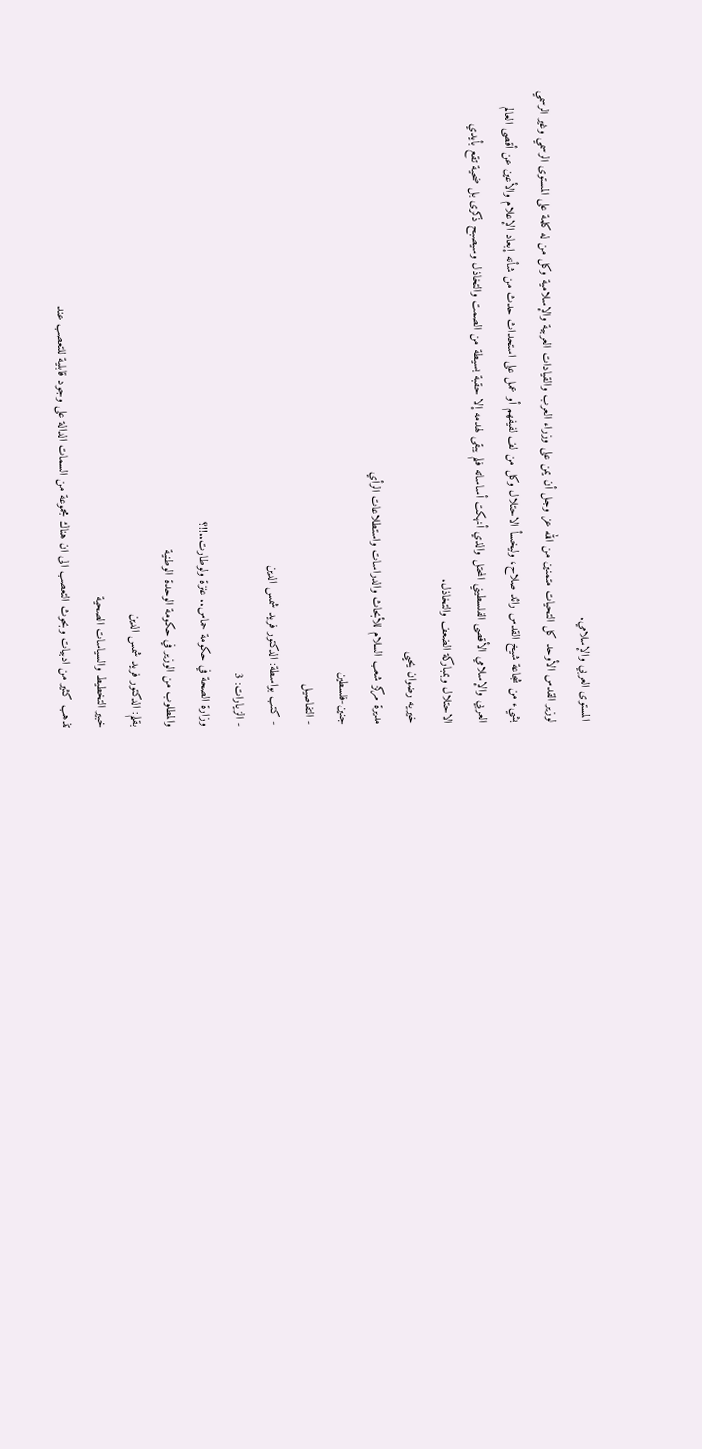المستوى العربي والإسلامي.
لوزير القدس الأوحد كل التحيات متمنين من الله عز وجل أن يمن على وزراء العرب والقيادات العربية والإسلامية وكل من له كلمة على المستوى الرسمي وغير الرسمي بشيء من شجاعة شيخ القدس رائد صلاح، وليخسأ الاحتلال وكل من لف لفيفهم أو عمل على استحداث حدث من شأنه إبعاد الإعلام والأعين عن أقصى العالم العربي والإسلامي الأقصى الفلسطيني المحتل والذي أنهكت أساساته فلم يبقى لهدمه إلا حقبة بسيطة من الصمت والتخاذل وسيصبح ذكرى بل ضحية تقع بأيدي الاحتلال وبمباركة الضعف والتخاذل.
خيريه رضوان يحيى
مديرة مركز شعب السلام للأبحاث والدراسات واستطلاعات الرأي
جنين-فلسطين
- التفاصيل
- كتب بواسطة: الدكتور فريد شمس الدين
- الزيارات: 3
وزارة الصحة في حكومة حماس.. عنزة ولوطارت..!!؟
والمطلوب من الوزير في حكومة الوحدة الوطنية
بقلم: الدكتور فريد شمس الدين
خبير التخطيط والسياسات الصحية
تذهب كثير من ادبيات وبحوث التعصب الى ان هناك مجموعة من السمات الدالة على وجود قابلية للتعصب عند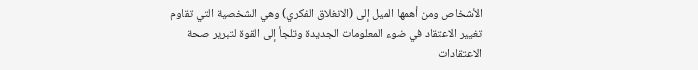الأشخاص ومن أهمها الميل إلى (الانغلاق الفكري) وهي الشخصية التي تقاوم تغيير الاعتقاد في ضوء المعلومات الجديدة وتلجأ إلى القوة لتبرير صحة الاعتقادات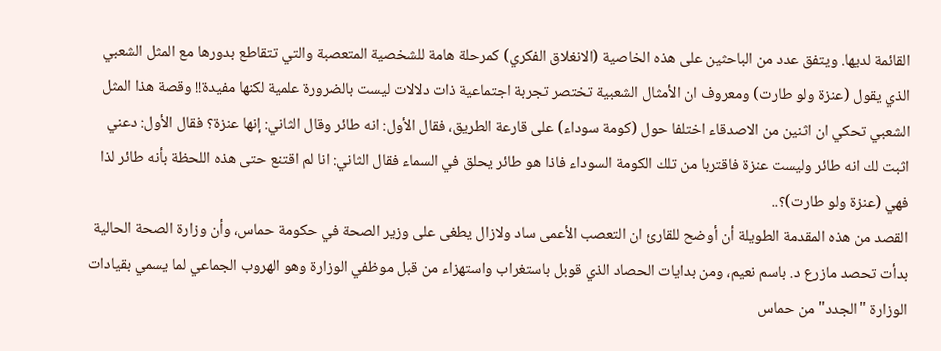القائمة لديها. ويتفق عدد من الباحثين على هذه الخاصية (الانغلاق الفكري) كمرحلة هامة للشخصية المتعصبة والتي تتقاطع بدورها مع المثل الشعبي الذي يقول (عنزة ولو طارت) ومعروف ان الأمثال الشعبية تختصر تجربة اجتماعية ذات دلالات ليست بالضرورة علمية لكنها مفيدة!! وقصة هذا المثل الشعبي تحكي ان اثنين من الاصدقاء اختلفا حول (كومة سوداء) على قارعة الطريق، فقال الأول: انه طائر وقال الثاني: إنها عنزة؟ فقال الأول: دعني اثبت لك انه طائر وليست عنزة فاقتربا من تلك الكومة السوداء فاذا هو طائر يحلق في السماء فقال الثاني: انا لم اقتنع حتى هذه اللحظة بأنه طائر لذا فهي (عنزة ولو طارت)؟..
القصد من هذه المقدمة الطويلة أن أوضح للقارئ ان التعصب الأعمى ساد ولازال يطغى على وزير الصحة في حكومة حماس، وأن وزارة الصحة الحالية بدأت تحصد مازرع د. باسم نعيم، ومن بدايات الحصاد الذي قوبل باستغراب واستهزاء من قبل موظفي الوزارة وهو الهروب الجماعي لما يسمي بقيادات الوزارة "الجدد" من حماس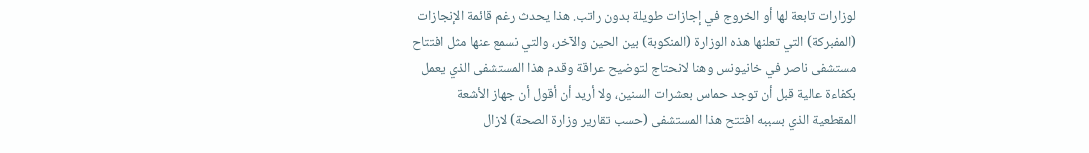لوزارات تابعة لها أو الخروج في إجازات طويلة بدون راتب. هذا يحدث رغم قائمة الإنجازات (المفبركة) التي تعلنها هذه الوزارة (المنكوبة) بين الحين والآخر، والتي نسمع عنها مثل افتتاح مستشفى ناصر في خانيونس وهنا لانحتاج لتوضيح عراقة وقدم هذا المستشفى الذي يعمل بكفاءة عالية قبل أن توجد حماس بعشرات السنين، ولا أريد أن أقول أن جهاز الأشعة المقطعية الذي بسببه افتتح هذا المستشفى (حسب تقارير وزارة الصحة) لازال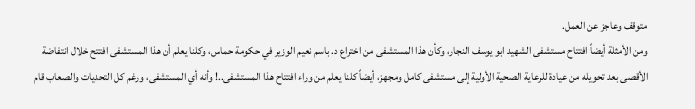متوقف وعاجز عن العمل.
ومن الأمثلة أيضاً افتتاح مستشفى الشهيد ابو يوسف النجار، وكأن هذا المستشفى من اختراع د. باسم نعيم الوزير في حكومة حماس، وكلنا يعلم أن هذا المستشفى افتتح خلال انتفاضة الأقصى بعد تحويله من عيادة للرعاية الصحية الأولية إلى مستشفى كامل ومجهز، أيضاً كلنا يعلم من وراء افتتاح هذا المستشفى..! وأنه أي المستشفى، ورغم كل التحديات والصعاب قام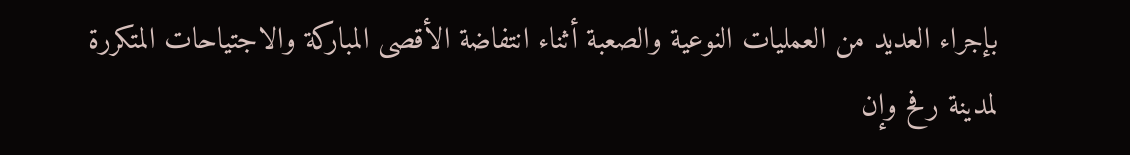بإجراء العديد من العمليات النوعية والصعبة أثناء انتفاضة الأقصى المباركة والاجتياحات المتكررة لمدينة رفح وإن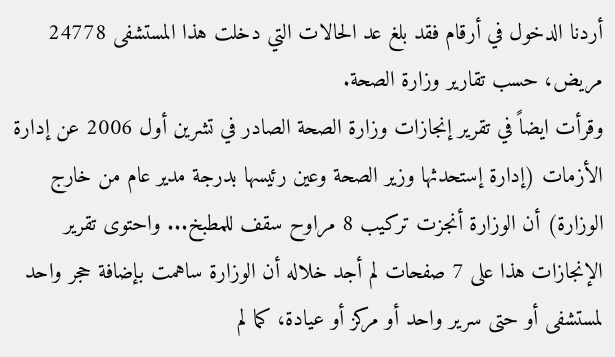أردنا الدخول في أرقام فقد بلغ عد الحالات التي دخلت هذا المستشفى 24778 مريض، حسب تقارير وزارة الصحة.
وقرأت ايضاً في تقرير إنجازات وزارة الصحة الصادر في تشرين أول 2006 عن إدارة الأزمات (إدارة إستحدثها وزير الصحة وعين رئيسها بدرجة مدير عام من خارج الوزارة) أن الوزارة أنجزت تركيب 8 مراوح سقف للمطبخ... واحتوى تقرير الإنجازات هذا على 7 صفحات لم أجد خلاله أن الوزارة ساهمت بإضافة حجر واحد لمستشفى أو حتى سرير واحد أو مركز أو عيادة، كما لم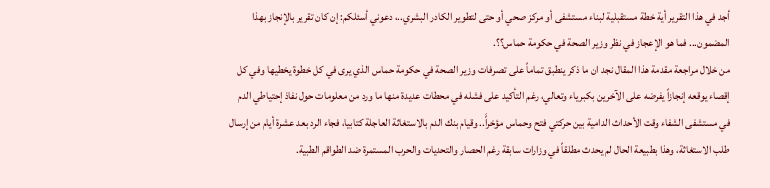أجد في هذا التقرير أية خطة مستقبلية لبناء مستشفى أو مركز صحي أو حتى لتطوير الكادر البشري..، دعوني أسئلكم: إن كان تقرير بالإنجاز بهذا المضمون... فما هو الإعجاز في نظر وزير الصحة في حكومة حماس؟؟.
من خلال مراجعة مقدمة هذا المقال نجد ان ما ذكر ينطبق تماماً على تصرفات وزير الصحة في حكومة حماس الذي يرى في كل خطوة يخطيها وفي كل إقصاء يوقعه إنجازاً يفرضه على الآخرين بكبرياء وتعالي، رغم التأكيد على فشله في محطات عديدة منها ما ورد من معلومات حول نفاذ إحتياطي الدم في مستشفى الشفاء وقت الأحداث الدامية بين حركتي فتح وحماس مؤخراًَ.. وقيام بنك الدم بالاستغاثة العاجلة كتابيا، فجاء الرد بعد عشرة أيام من إرسال طلب الاستغاثة، وهذا بطبيعة الحال لم يحدث مطلقاً في وزارات سابقة رغم الحصار والتحديات والحرب المستمرة ضد الطواقم الطبية.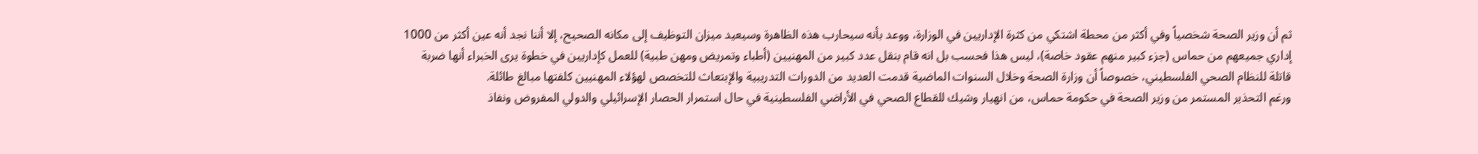ثم أن وزير الصحة شخصياً وفي أكثر من محطة اشتكي من كثرة الإداريين في الوزارة، ووعد بأنه سيحارب هذه الظاهرة وسيعيد ميزان التوظيف إلى مكانه الصحيح، إلا أننا نجد أنه عين أكثر من 1000 إداري جميعهم من حماس (جزء كبير منهم عقود خاصة)، ليس هذا فحسب بل انه قام بنقل عدد كبير من المهنيين (أطباء وتمريض ومهن طبية) للعمل كإداريين في خطوة يرى الخبراء أنها ضربة قاتلة للنظام الصحي الفلسطيني، خصوصاً أن وزارة الصحة وخلال السنوات الماضية قدمت العديد من الدورات التدريبية والإبتعاث للتخصص لهؤلاء المهنيين كلفتها مبالغ طائلة.
ورغم التحذير المستمر من وزير الصحة في حكومة حماس، من انهيار وشيك للقطاع الصحي في الأراضي الفلسطينية في حال استمرار الحصار الإسرائيلي والدولي المفروض ونفاذ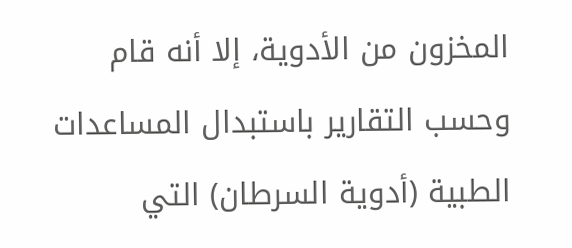المخزون من الأدوية، إلا أنه قام وحسب التقارير باستبدال المساعدات الطبية (أدوية السرطان) التي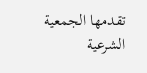تقدمها الجمعية الشرعية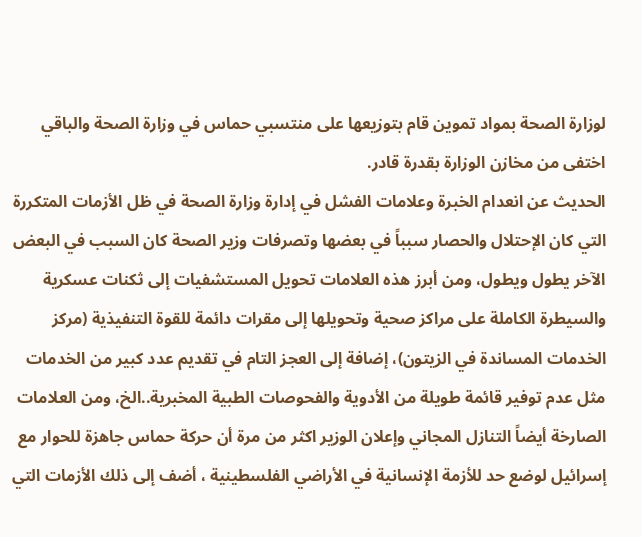لوزارة الصحة بمواد تموين قام بتوزيعها على منتسبي حماس في وزارة الصحة والباقي اختفى من مخازن الوزارة بقدرة قادر.
الحديث عن انعدام الخبرة وعلامات الفشل في إدارة وزارة الصحة في ظل الأزمات المتكررة التي كان الإحتلال والحصار سبباً في بعضها وتصرفات وزير الصحة كان السبب في البعض الآخر يطول ويطول، ومن أبرز هذه العلامات تحويل المستشفيات إلى ثكنات عسكرية والسيطرة الكاملة على مراكز صحية وتحويلها إلى مقرات دائمة للقوة التنفيذية (مركز الخدمات المساندة في الزيتون)، إضافة إلى العجز التام في تقديم عدد كبير من الخدمات مثل عدم توفير قائمة طويلة من الأدوية والفحوصات الطبية المخبرية..الخ، ومن العلامات الصارخة أيضاً التنازل المجاني وإعلان الوزير اكثر من مرة أن حركة حماس جاهزة للحوار مع إسرائيل لوضع حد للأزمة الإنسانية في الأراضي الفلسطينية ، أضف إلى ذلك الأزمات التي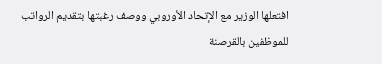افتعلها الوزير مع الإتحاد الأوروبي ووصف رغبتها بتقديم الرواتب للموظفين بالقرصنة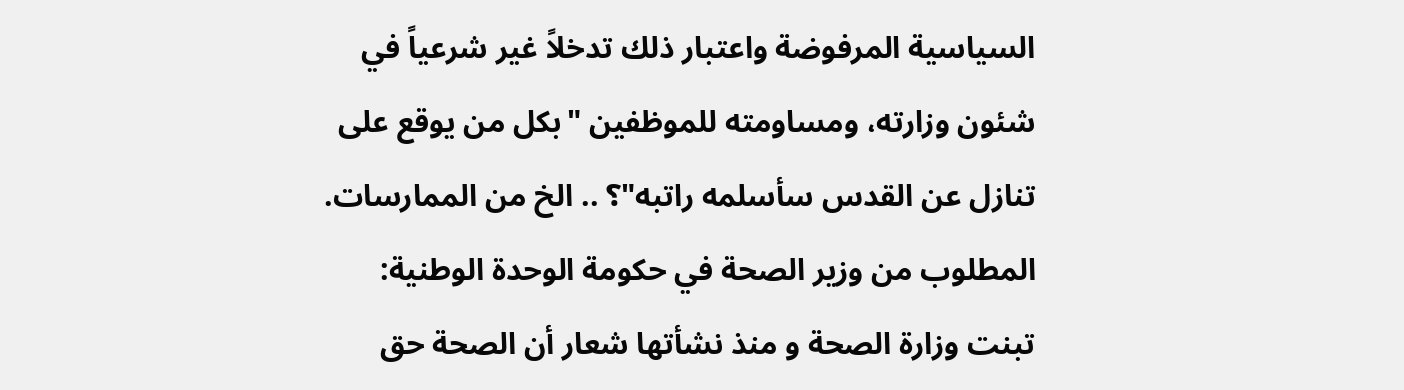السياسية المرفوضة واعتبار ذلك تدخلاً غير شرعياً في شئون وزارته، ومساومته للموظفين "بكل من يوقع على تنازل عن القدس سأسلمه راتبه"؟ .. الخ من الممارسات.
المطلوب من وزير الصحة في حكومة الوحدة الوطنية:
تبنت وزارة الصحة و منذ نشأتها شعار أن الصحة حق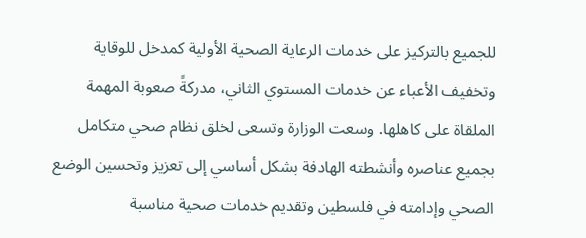للجميع بالتركيز على خدمات الرعاية الصحية الأولية كمدخل للوقاية وتخفيف الأعباء عن خدمات المستوي الثاني، مدركةً صعوبة المهمة الملقاة على كاهلها. وسعت الوزارة وتسعى لخلق نظام صحي متكامل بجميع عناصره وأنشطته الهادفة بشكل أساسي إلى تعزيز وتحسين الوضع الصحي وإدامته في فلسطين وتقديم خدمات صحية مناسبة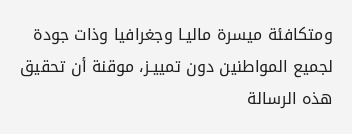ومتكافئة ميسرة ماليـا وجغرافيا وذات جودة لجميع المواطنين دون تمييـز، موقنة أن تحقيق هذه الرسالة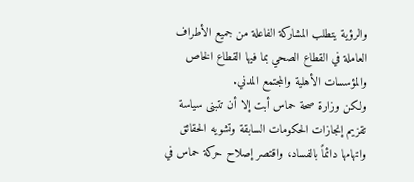والرؤية يتطلب المشاركة الفاعلة من جميع الأطراف العاملة في القطاع الصحي بما فيها القطاع الخاص والمؤسسات الأهلية والمجتمع المدني.
ولكن وزارة صحة حماس أبت إلا أن تتبنى سياسة تقزيم إنجازات الحكومات السابقة وتشويه الحقائق واتهامها دائماً بالفساد، واقتصر إصلاح حركة حماس في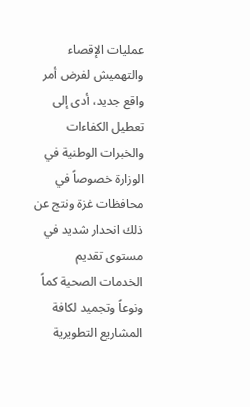عمليات الإقصاء والتهميش لفرض أمر واقع جديد، أدى إلى تعطيل الكفاءات والخبرات الوطنية في الوزارة خصوصاً في محافظات غزة ونتج عن ذلك انحدار شديد في مستوى تقديم الخدمات الصحية كماً ونوعاً وتجميد لكافة المشاريع التطويرية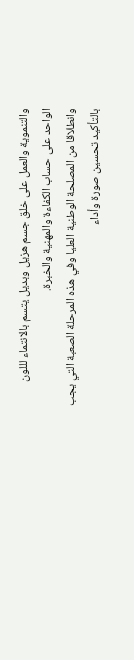والتنموية والعمل على خلق جسم هزيل وبديل يتسم بالانتماء لللون الواحد على حساب الكفاءة والمهنية والخبرة.
وانطلاقا من المصلحة الوطنية العليا وفي هذه المرحلة الصعبة التي يجب بالتأكيد تحسين صورة وأداء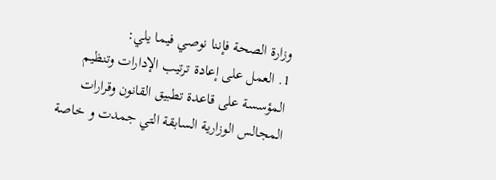وزارة الصحة فإننا نوصي فيما يلي:
1. العمل على إعادة ترتيب الإدارات وتنظيم المؤسسة على قاعدة تطبيق القانون وقرارات المجالس الوزارية السابقة التي جمدت و خاصة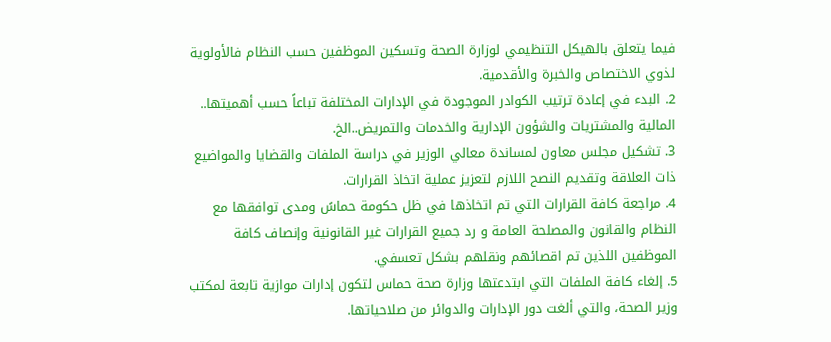فيما يتعلق بالهيكل التنظيمي لوزارة الصحة وتسكين الموظفين حسب النظام فالأولوية لذوي الاختصاص والخبرة والأقدمية.
2. البدء في إعادة ترتيب الكوادر الموجودة في الإدارات المختلفة تباعاً حسب أهميتها.. المالية والمشتريات والشؤون الإدارية والخدمات والتمريض..الخ.
3. تشكيل مجلس معاون لمساندة معالي الوزير في دراسة الملفات والقضايا والمواضيع ذات العلاقة وتقديم النصح اللازم لتعزيز عملية اتخاذ القرارات.
4. مراجعة كافة القرارات التي تم اتخاذها في ظل حكومة حماسً ومدى توافقها مع النظام والقانون والمصلحة العامة و رد جميع القرارات غير القانونية وإنصاف كافة الموظفين اللذين تم اقصائهم ونقلهم بشكل تعسفي.
5. إلغاء كافة الملفات التي ابتدعتها وزارة صحة حماس لتكون إدارات موازية تابعة لمكتب وزير الصحة، والتي ألغت دور الإدارات والدوائر من صلاحياتها.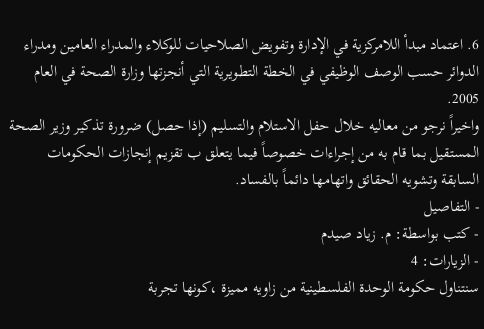6. اعتماد مبدأ اللامركزية في الإدارة وتفويض الصلاحيات للوكلاء والمدراء العامين ومدراء الدوائر حسب الوصف الوظيفي في الخطة التطويرية التي أنجزتها وزارة الصحة في العام 2005.
واخيراً نرجو من معاليه خلال حفل الاستلام والتسليم (إذا حصل) ضرورة تذكير وزير الصحة المستقيل بما قام به من إجراءات خصوصاً فيما يتعلق ب تقزيم إنجازات الحكومات السابقة وتشويه الحقائق واتهامها دائماً بالفساد.
- التفاصيل
- كتب بواسطة: م. زياد صيدم
- الزيارات: 4
سنتناول حكومة الوحدة الفلسطينية من زاويه مميزة ،كونها تجربة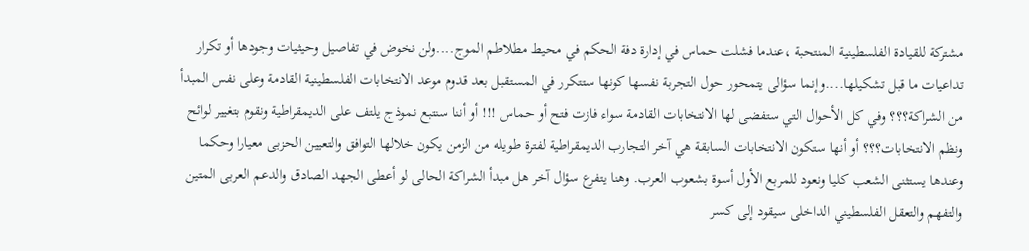مشتركة للقيادة الفلسطينية المنتحبة ،عندما فشلت حماس في إدارة دفة الحكم في محيط مطلاطم الموج....ولن نخوض في تفاصيل وحيثيات وجودها أو تكرار تداعيات ما قبل تشكيلها....وإنما سؤالى يتمحور حول التجربة نفسها كونها ستتكرر في المستقبل بعد قدوم موعد الانتخابات الفلسطينية القادمة وعلى نفس المبدأ من الشراكة؟؟؟ وفي كل الأحوال التي ستفضى لها الانتخابات القادمة سواء فازت فتح أو حماس !!! أو أننا سنتبع نموذج يلتف على الديمقراطية ونقوم بتغيير لوائح ونظم الانتخابات؟؟؟ أو أنها ستكون الانتخابات السابقة هي آخر التجارب الديمقراطية لفترة طويله من الزمن يكون خلالها التوافق والتعيين الحزبى معيارا وحكما وعندها يستثنى الشعب كليا ونعود للمربع الأول أسوة بشعوب العرب. وهنا يتفرع سؤال آخر هل مبدأ الشراكة الحالى لو أعطى الجهد الصادق والدعم العربى المتين والتفهم والتعقل الفلسطيني الداخلى سيقود إلى كسر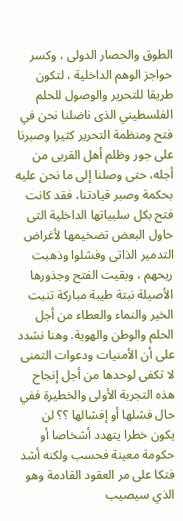الطوق والحصار الدولى ، وكسر حواجز الوهم الداخلية ، لتكون طريقا للتحرير والوصول للحلم الفلسطيني الذى ناضلنا نحن في فتح ومنظمة التحرير كثيرا وصبرنا على جور وظلم أهل القربى من أجله، حتى وصلنا إلى ما نحن عليه بحكمة وصبر قيادتنا، فقد كانت فتح بكل سلبياتها الداخلية التى حاول البعض تضخيمها لأغراض التدمير الذاتى وفشلوا وذهبت ريحهم ، وبقيت الفتح وجذورها الأصيلة نبتة طيبة مباركة تنبت الخير والنماء والعطاء من أجل الحلم والوطن والهوية. وهنا نشدد على أن الأمنيات ودعوات التمنى لا تكفى لوحدها من أجل إنجاح هذه التجربة الأولى والخطيرة ففي حال فشلها أو إفشالها ؟؟ لن يكون خطرا يتهدد أشخاصا أو حكومة معينة فحسب ولكنه أشد فتكا على مر العقود القادمة وهو الذي سيصيب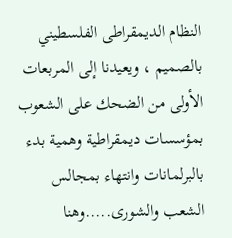النظام الديمقراطى الفلسطيني بالصميم ، ويعيدنا إلى المربعات الأولى من الضحك على الشعوب بمؤسسات ديمقراطية وهمية بدء بالبرلمانات وانتهاء بمجالس الشعب والشورى.....وهنا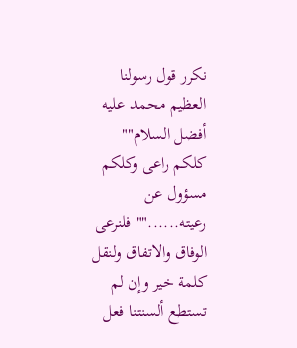نكرر قول رسولنا العظيم محمد عليه أفضل السلام"" كلكم راعى وكلكم مسؤول عن رعيته......"" فلنرعى الوفاق والاتفاق ولنقل كلمة خير وإن لم تستطع ألسنتنا فعل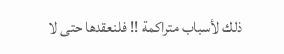ذلك لأسباب متراكمة !! فلنعقدها حتى لا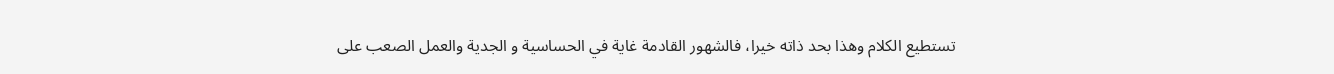تستطيع الكلام وهذا بحد ذاته خيرا، فالشهور القادمة غاية في الحساسية و الجدية والعمل الصعب على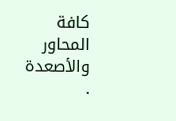كافة المحاور والأصعدة .